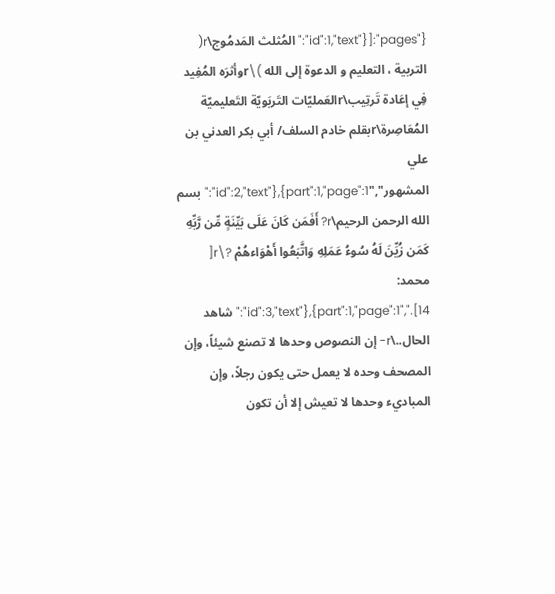{"pages":[{"id":1,"text":"المُثلث المَدمُوج\r( التربية ، التعليم و الدعوة إلى الله )\rوأثرَه المُفِيد فِي إعَادة تَرتِيب\rالعَمليّات التَربَويّة التَعليميّة المُعَاصِرة\rبقلم خادم السلف/ أبي بكر العدني بن علي المشهور","part":1,"page":1},{"id":2,"text":"بسم الله الرحمن الرحيم\r? أَفَمَن كَانَ عَلَى بَيِّنَةٍ مِّن رَّبِّهِ كَمَن زُيِّنَ لَهُ سُوءُ عَمَلِهِ وَاتَّبَعُوا أَهْوَاءهُمْ ?\r[ محمد: 14].","part":1,"page":1},{"id":3,"text":"شاهد الحال..\r- إن النصوص وحدها لا تصنع شيئاً، وإن المصحف وحده لا يعمل حتى يكون رجلاً، وإن المباديء وحدها لا تعيش إلا أن تكون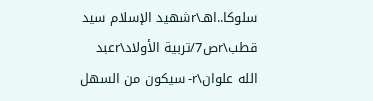سلوكا..اهـ\rشهيد الإسلام سيد قطب\rص7/تربية الأولاد\rعبد الله علوان\r- سيكون من السهل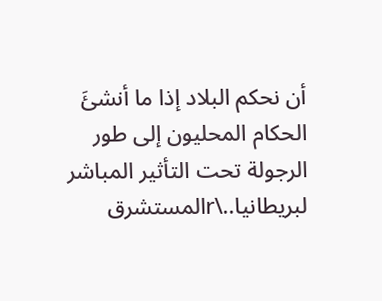أن نحكم البلاد إذا ما أنشئَ الحكام المحليون إلى طور الرجولة تحت التأثير المباشر لبريطانيا..\rالمستشرق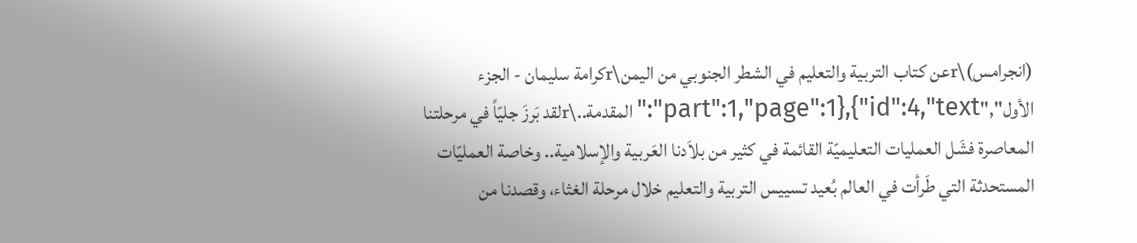(انجرامس)\rعن كتاب التربية والتعليم في الشطر الجنوبي من اليمن\rكرامة سليمان - الجزء الأول","part":1,"page":1},{"id":4,"text":"المقدمة..\rلقد بَرزَ جليّاً في مرحلتنا المعاصرة فشَل العمليات التعليميّة القائمة في كثير من بلاَدنا العَربية والإسلامية.. وخاصة العمليّات المستحدثة التي طَرأت في العالم بُعيد تسييس التربية والتعليم خلال مرحلة الغثاء، وقصدنا من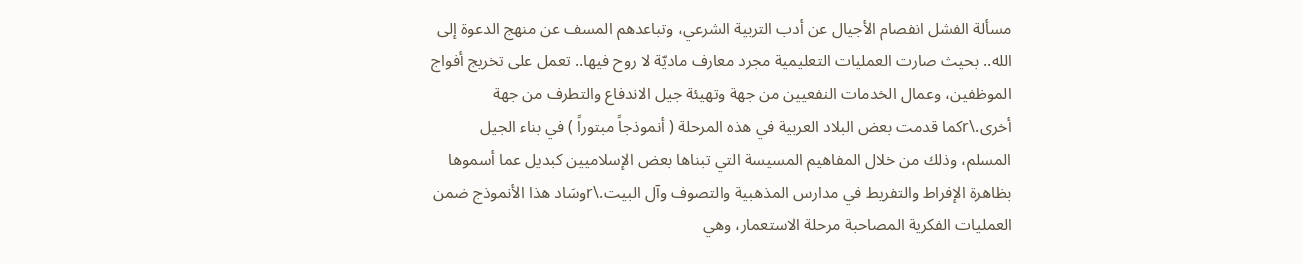مسألة الفشل انفصام الأجيال عن أدب التربية الشرعي، وتباعدهم المسف عن منهج الدعوة إلى الله.. بحيث صارت العمليات التعليمية مجرد معارف ماديّة لا روح فيها.. تعمل على تخريج أفواج الموظفين، وعمال الخدمات النفعيين من جهة وتهيئة جيل الاندفاع والتطرف من جهة أخرى.\rكما قدمت بعض البلاد العربية في هذه المرحلة ( أنموذجاً مبتوراً ) في بناء الجيل المسلم، وذلك من خلال المفاهيم المسيسة التي تبناها بعض الإسلاميين كبديل عما أسموها بظاهرة الإفراط والتفريط في مدارس المذهبية والتصوف وآل البيت.\rوسَاد هذا الأنموذج ضمن العمليات الفكرية المصاحبة مرحلة الاستعمار، وهي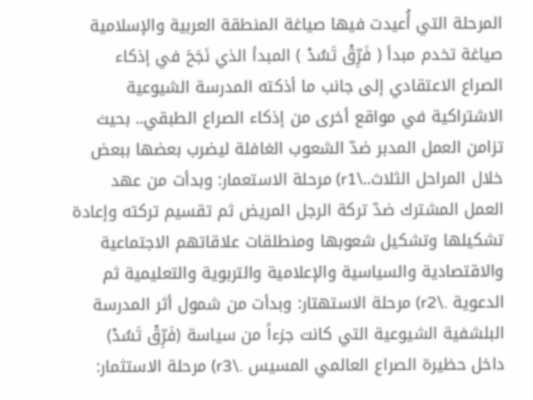المرحلة التي أُعيدت فيها صياغة المنطقة العربية والإسلامية صياغة تخدم مبدأ ( فَرِّقْ تَسُدْ ) المبدأ الذي نَجَحَ في إذكاء الصراع الاعتقادي إلى جانب ما أذكته المدرسة الشيوعية الاشتراكية في مواقع أخرى من إذكاء الصراع الطبقي.. بحيث تزامن العمل المدبر ضدّ الشعوب الغافلة ليضرب بعضها ببعض خلال المراحل الثلاث..\r1) مرحلة الاستعمار: وبدأت من عهد العمل المشترك ضدّ تركة الرجل المريض ثم تقسيم تركته وإعادة تشكيلها وتشكيل شعوبها ومنطلقات علاقاتهم الاجتماعية والاقتصادية والسياسية والإعلامية والتربوية والتعليمية ثم الدعوية .\r2) مرحلة الاستهتار: وبدأت من شمول أثر المدرسة البلشفية الشيوعية التي كانت جزءاً من سياسة (فَرِّقْ تَسُدْ) داخل حظيرة الصراع العالمي المسيس .\r3) مرحلة الاستثمار: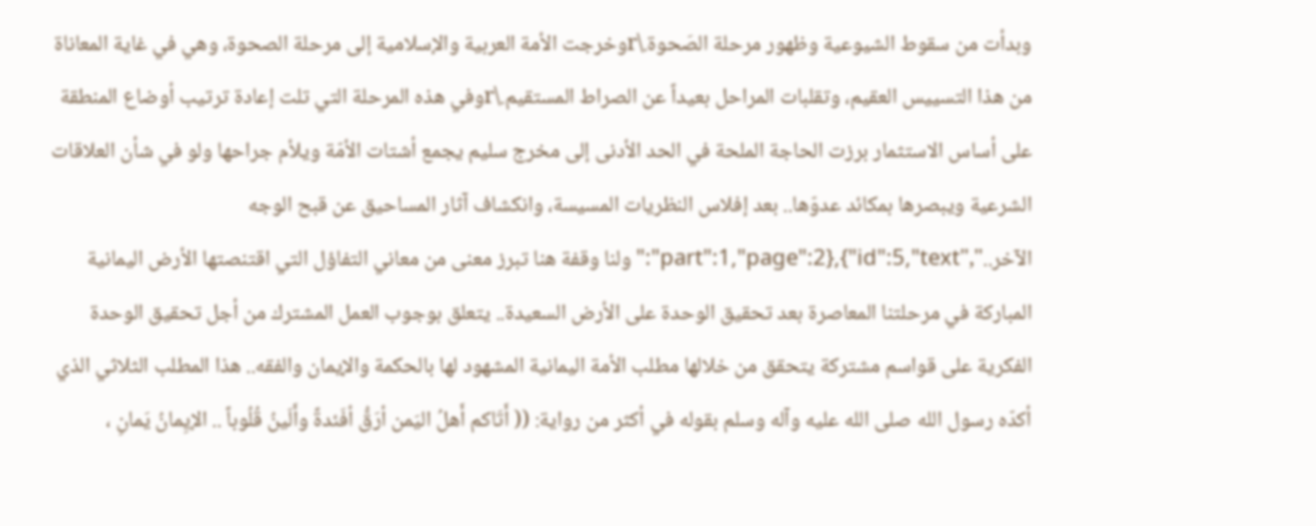وبدأت من سقوط الشيوعية وظهور مرحلة الصَحوة.\rوخرجت الأمة العربية والإسلامية إلى مرحلة الصحوة، وهي في غاية المعاناة من هذا التسييس العقيم، وتقلبات المراحل بعيداً عن الصراط المستقيم.\rوفي هذه المرحلة التي تلت إعادة ترتيب أوضاع المنطقة على أساس الاستثمار برزت الحاجة الملحة في الحد الأدنى إلى مخرج سليم يجمع أشتات الأمّة ويلأم جراحها ولو في شأن العلاقات الشرعية ويبصرها بمكائد عدوّها.. بعد إفلاس النظريات المسيسة، وانكشاف آثار المساحيق عن قبح الوجه الآخر..","part":1,"page":2},{"id":5,"text":"ولنا وقفة هنا تبرز معنى من معاني التفاؤل التي اقتنصتها الأرض اليمانية المباركة في مرحلتنا المعاصرة بعد تحقيق الوحدة على الأرض السعيدة.. يتعلق بوجوب العمل المشترك من أجل تحقيق الوحدة الفكرية على قواسم مشتركة يتحقق من خلالها مطلب الأمة اليمانية المشهود لها بالحكمة والإيمان والفقه.. هذا المطلب الثلاثي الذي أكدّه رسول الله صلى الله عليه وآله وسلم بقوله في أكثر من رواية: (( أَتَاكم أَهلُ اليَمن أرَقُّ أفَئدةً وأَلَينُ قُلُوباً .. الإيِمانُ يَمانِ ،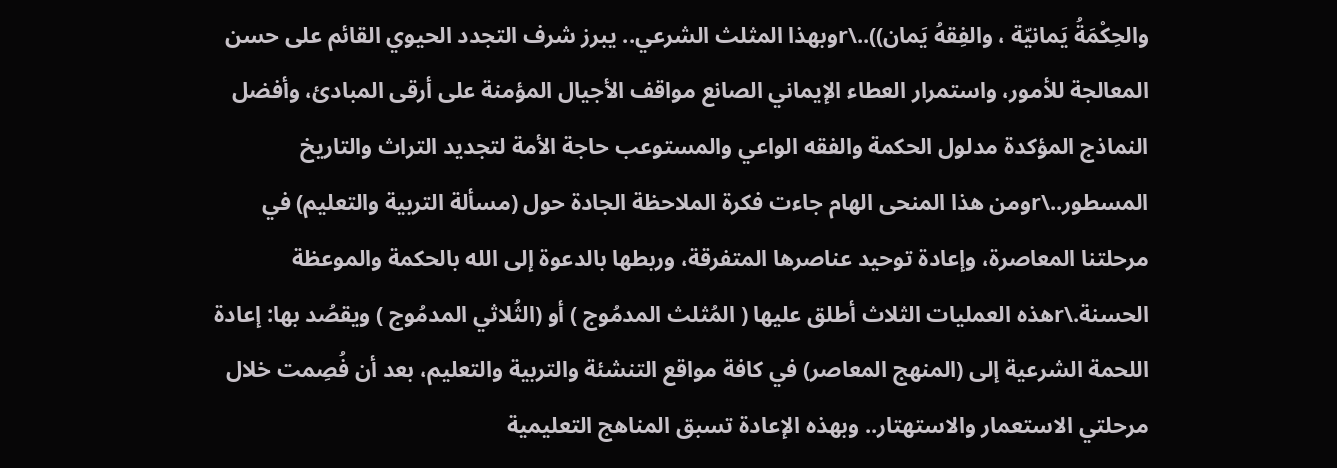والحِكْمَةُ يَمانيّة ، والفِقهُ يَمان))..\rوبهذا المثلث الشرعي.. يبرز شرف التجدد الحيوي القائم على حسن المعالجة للأمور، واستمرار العطاء الإيماني الصانع مواقف الأجيال المؤمنة على أرقى المبادئ، وأفضل النماذج المؤكدة مدلول الحكمة والفقه الواعي والمستوعب حاجة الأمة لتجديد التراث والتاريخ المسطور..\rومن هذا المنحى الهام جاءت فكرة الملاحظة الجادة حول (مسألة التربية والتعليم) في مرحلتنا المعاصرة، وإعادة توحيد عناصرها المتفرقة، وربطها بالدعوة إلى الله بالحكمة والموعظة الحسنة.\rهذه العمليات الثلاث أطلق عليها ( المُثلث المدمُوج ) أو (الثُلاثي المدمُوج ) ويقصُد بها: إعادة اللحمة الشرعية إلى (المنهج المعاصر) في كافة مواقع التنشئة والتربية والتعليم، بعد أن فُصِمت خلال مرحلتي الاستعمار والاستهتار.. وبهذه الإعادة تسبق المناهج التعليمية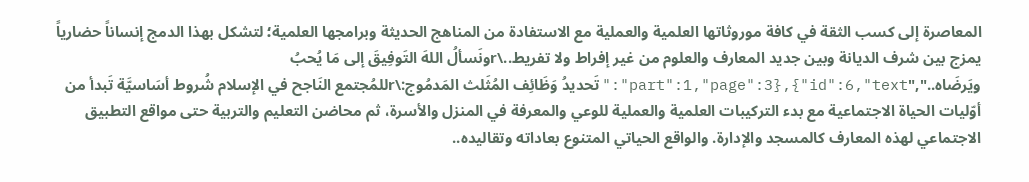المعاصرة إلى كسب الثقة في كافة موروثاتها العلمية والعملية مع الاستفادة من المناهج الحديثة وبرامجها العلمية؛ لتشكل بهذا الدمج إنساناً حضارياً يمزج بين شرف الديانة وبين جديد المعارف والعلوم من غير إفراط ولا تفريط..\rونَسألُ اللهَ التَوفِيقَ إلى مَا يُحبُ ويَرضَاه..","part":1,"page":3},{"id":6,"text":"تَحديدُ وَظَائِف المُثَلث المَدمُوج:\rللمُجتمع النَاجح في الإسلام شُروط أسَاسيَّة تَبدأ من أوّليات الحياة الاجتماعية مع بدء التركيبات العلمية والعملية للوعي والمعرفة في المنزل والأسرة، ثم محاضن التعليم والتربية حتى مواقع التطبيق الاجتماعي لهذه المعارف كالمسجد والإدارة. والواقع الحياتي المتنوع بعاداته وتقاليده..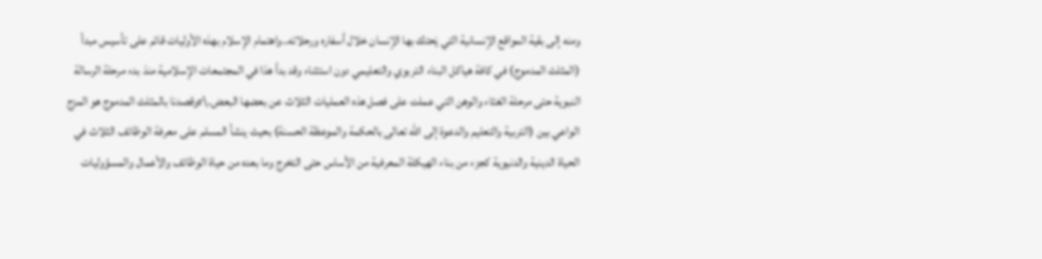ومنه إلى بقية المواقع الإنسانية التي يَحتك بها الإنسان خلال أسفاره ورحلاته..واهتمام الإسلام بهذه الأوليات قائم على تأسيس مبدأ (المثلث المدموج) في كافة هياكل البناء التربوي والتعليمي دون استثناء وقد بدأ هذا في المجتمعات الإسلامية منذ بدء مرحلة الرسالة النبوية حتى مرحلة الغثاء والوهن التي عملت على فصل هذه العمليات الثلاث عن بعضها البعض.\rوقصدنا بالمثلث المدموج هو المزج الواعي بين (التربية والتعليم والدعوة إلى الله تعالى بالحكمة والموعظة الحسنة) بحيث ينشأ المسلم على معرفة الوظائف الثلاث في الحياة الدينية والدنيوية كجزء من بناء الهيكلة المعرفية من الأساس حتى التخرج وما بعده من حياة الوظائف والأعمال والمسؤوليات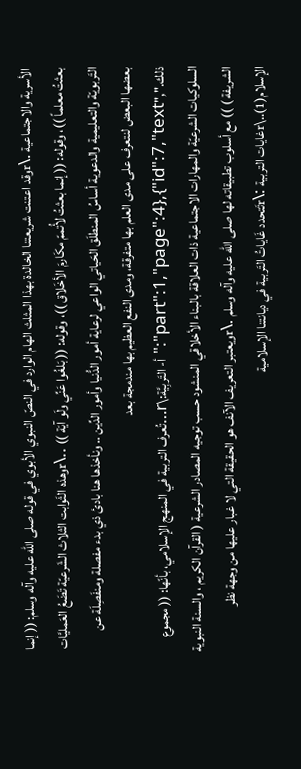الأسرية والاجتماعية .\rوقد اعتنت شريعتنا الخالدة بهذا المثلث الهام الوارد في النصّ النبوي الأبوي في قوله صلى الله عليه وآله وسلم: (( إنما بعثتُ معلماً ))، وقوله: (( إنما بعثتُ لأُتممّ مكَارمَ الأخَلاق ))، وقوله: (( بَلغُوا عَنِّي ولَو آيَة )) ..\rوهذه الثَوابت الثلاث الشَرعيّة تَضَعُ العَمليَّات التَربويّة والتعليمية والدعوية أساسُ المنطلَق الحَياتي الواعي لرعاية أمور الدُّنيا وأمور الدِّين .. ونأخذها هنا بادئ ذي بدء مفصلة ومنفَصِلَة عن بعضها البعض لنتعرف على مدى العلم بها متفرقة، ومدى النفع العظيم بها مندمجة بعد ذلك.","part":1,"page":4},{"id":7,"text":"أ- التَربِيَّة:\r…تُعرف التربية في المنهج الإسلامي، بأنّها: (( مجموع السلوكيات الشرعيّة والمهارات الاجتماعية ذات العلاقة بالبناء الأخلاقي المنشود حسب توجيه المصادر الشرعية ( القرآن الكريم ، والسنة النبوية الشريفة ) )) مع أسلوب تطبيقاته لها صلى الله عليه وآله وسلم .\rويعتبر التعريف الآنف هو الحقيقة التي لا غبار عليها من وجهة نظر الإسلام(1)..\rغايات التربية :\rتَتحدد غَاياتُ التَربية في ديانتنا الإسلامية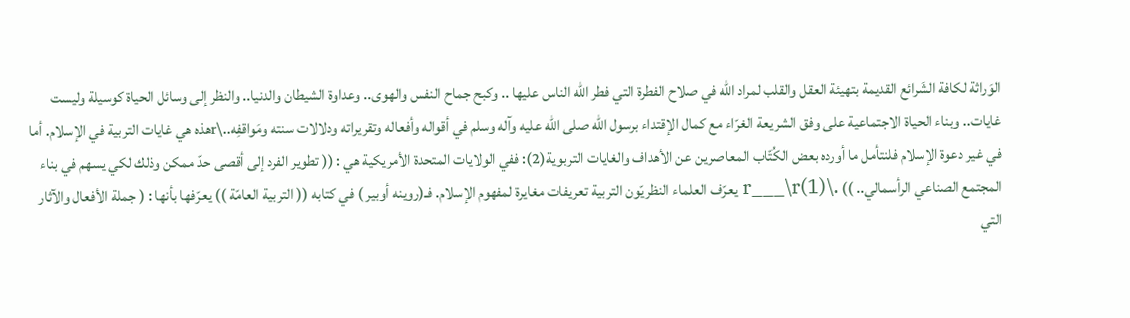الوَراثة لكافة الشَرائع القديمة بتهيئة العقل والقلب لمراد الله في صلاح الفطرة التي فطر الله الناس عليها .. وكبح جماح النفس والهوى.. وعداوة الشيطان والدنيا.. والنظر إلى وسائل الحياة كوسيلة وليست غايات.. وبناء الحياة الاجتماعية على وفق الشريعة الغرّاء مع كمال الإقتداء برسول الله صلى الله عليه وآله وسلم في أقواله وأفعاله وتقريراته ودلالات سنته ومَواقفِه..\rهذه هي غايات التربية في الإسلام. أما في غير دعوة الإسلام فلنتأمل ما أورده بعض الكُتّاب المعاصرين عن الأهداف والغايات التربوية(2): ففي الولايات المتحدة الأمريكية هي : (( تطوير الفرد إلى أقصى حدّ ممكن وذلك لكي يسهم في بناء المجتمع الصناعي الرأسمالي.. )) .\r___\r(1) يعرّف العلماء النظريّون التربية تعريفات مغايرة لمفهوم الإسلام. فـ(روينه أوبير ) في كتابه (( التربية العامّة )) يعرّفها بأنها : ( جملة الأفعال والآثار التي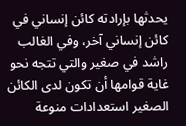يحدثها بإرادته كائن إنساني في كائن إنساني آخر، وفي الغالب راشد في صغير والتي تتجه نحو غاية قوامها أن تكون لدى الكائن الصغير استعدادات منوعة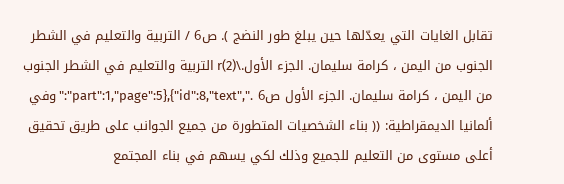تقابل الغايات التي يعدّلها حين يبلغ طور النضج ). ص6 / التربية والتعليم في الشطر الجنوب من اليمن ، كرامة سليمان. الجزء الأول.\r(2) التربية والتعليم في الشطر الجنوب من اليمن ، كرامة سليمان. الجزء الأول ص6 .","part":1,"page":5},{"id":8,"text":"وفي ألمانيا الديمقراطية: (( بناء الشخصيات المتطورة من جميع الجوانب على طريق تحقيق أعلى مستوى من التعليم للجميع وذلك لكي يسهم في بناء المجتمع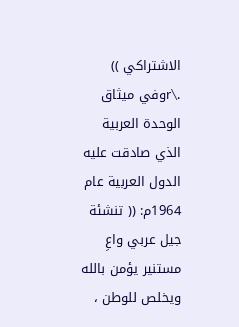الاشتراكي )) .\rوفي ميثاق الوحدة العربية الذي صادقت عليه الدول العربية عام 1964م: (( تنشئة جيل عربي واعِ مستنير يؤمن بالله ويخلص للوطن ،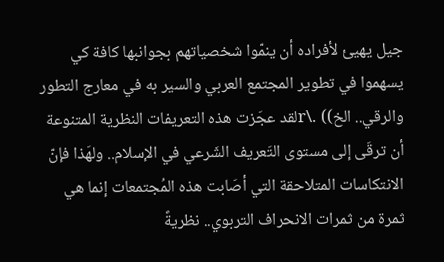جيل يهيئ لأفراده أن ينمّوا شخصياتهم بجوانبها كافة كي يسهموا في تطوير المجتمع العربي والسير به في معارج التطور والرقي.. الخ)) .\rلقد عجَزت هذه التعريفات النظرية المتنوعة أن ترقَى إلى مستوى التَعريف الشَرعي في الإسلام.. ولهَذا فإنّ الانتكاسات المتلاحقة التي أصَابت هذه المُجتمعات إنما هي ثمرة من ثمرات الانحراف التربوي.. نظريةً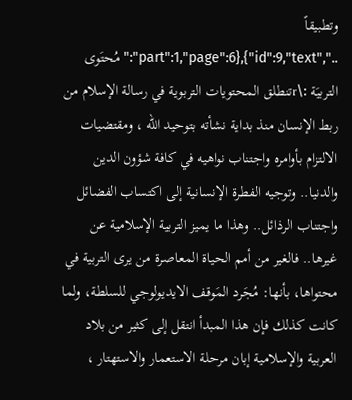وتطبيقاً ..","part":1,"page":6},{"id":9,"text":"مُحتَوى التربيَة :\rتنطلق المحتويات التربوية في رسالة الإسلام من ربط الإنسان منذ بداية نشأته بتوحيد الله ، ومقتضيات الالتزام بأوامره واجتناب نواهيه في كافة شؤون الدين والدنيا.. وتوجيه الفطرة الإنسانية إلى اكتساب الفضائل واجتناب الرذائل.. وهذا ما يميز التربية الإسلامية عن غيرها.. فالغير من أمم الحياة المعاصرة من يرى التربية في محتواها، بأنها: مُجَرد المَوقف الايديولوجي للسلطة، ولما كانت كذلك فإن هذا المبدأ انتقل إلى كثير من بلاد العربية والإسلامية إبان مرحلة الاستعمار والاستهتار ،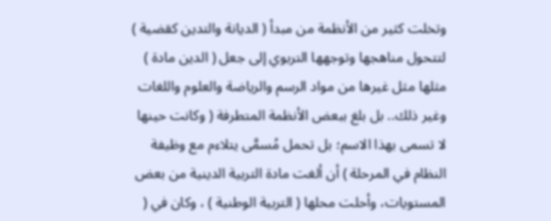وتخلت كثير من الأنظمة من مبدأ ( الديانة والتدين كقضية ) لتتحول مناهجها وتوجهها التربوي إلى جعل ( الدين مادة ) مثلها مثل غيرها من مواد الرسم والرياضة والعلوم واللغات وغير ذلك.. بل بلغ ببعض الأنظمة المتطرفة ( وكانت حينها لا تسمى بهذا الاسم؛ بل تحمل مُسمَّى يتلاءم مع وظيفة النظام في المرحلة ) أن ألغت مادة التربية الدينية من بعض المستويات، وأحلت محلها ( التربية الوطنية ) ، وكان في (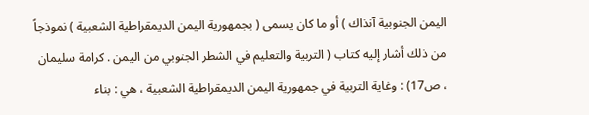اليمن الجنوبية آنذاك ) أو ما كان يسمى ( بجمهورية اليمن الديمقراطية الشعبية ) نموذجاً من ذلك أشار إليه كتاب ( التربية والتعليم في الشطر الجنوبي من اليمن . كرامة سليمان ، ص17) : وغاية التربية في جمهورية اليمن الديمقراطية الشعبية ، هي : بناء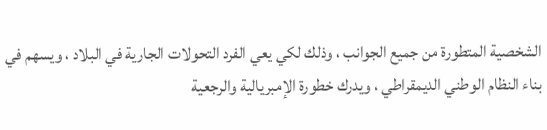الشخصية المتطورة من جميع الجوانب ، وذلك لكي يعي الفرد التحولات الجارية في البلاد ، ويسهم في بناء النظام الوطني الديمقراطي ، ويدرك خطورة الإمبريالية والرجعية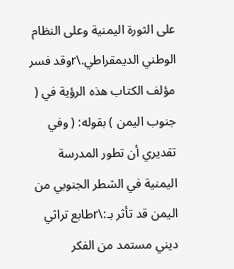على الثورة اليمنية وعلى النظام الوطني الديمقراطي.\rوقد فسر مؤلف الكتاب هذه الرؤية في ( جنوب اليمن ) بقوله: ( وفي تقديري أن تطور المدرسة اليمنية في الشطر الجنوبي من اليمن قد تأثر بـ:\rطابع تراثي ديني مستمد من الفكر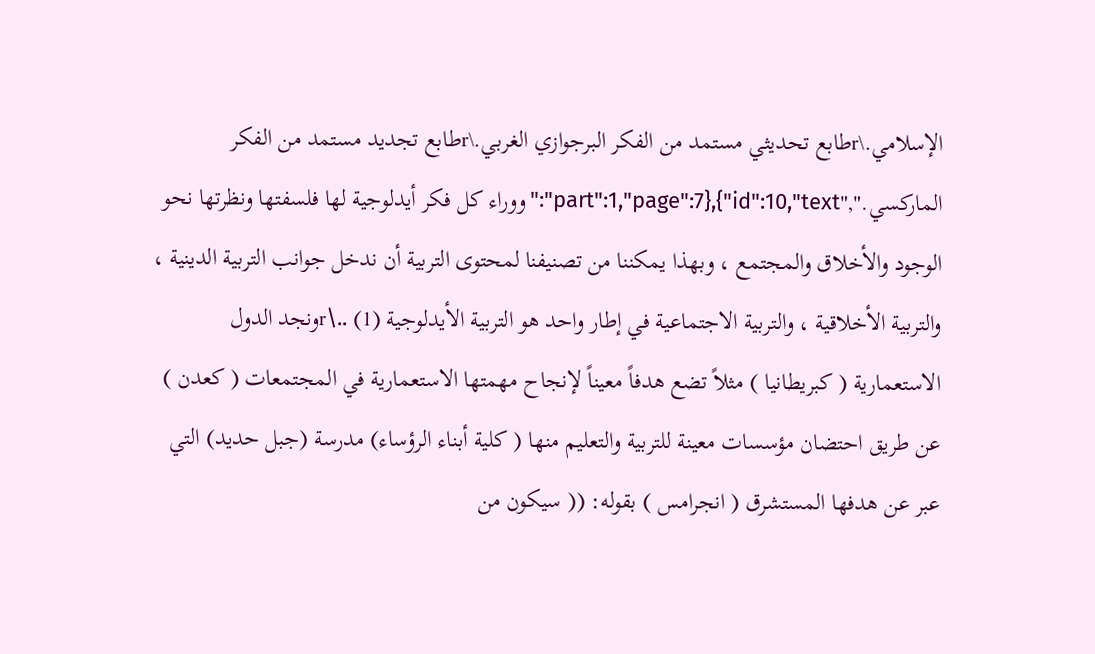الإسلامي.\rطابع تحديثي مستمد من الفكر البرجوازي الغربي.\rطابع تجديد مستمد من الفكر الماركسي.","part":1,"page":7},{"id":10,"text":"ووراء كل فكر أيدلوجية لها فلسفتها ونظرتها نحو الوجود والأخلاق والمجتمع ، وبهذا يمكننا من تصنيفنا لمحتوى التربية أن ندخل جوانب التربية الدينية ، والتربية الأخلاقية ، والتربية الاجتماعية في إطار واحد هو التربية الأيدلوجية (1) ..\rونجد الدول الاستعمارية ( كبريطانيا ) مثلاً تضع هدفاً معيناً لإنجاح مهمتها الاستعمارية في المجتمعات ( كعدن ) عن طريق احتضان مؤسسات معينة للتربية والتعليم منها ( كلية أبناء الرؤساء) مدرسة (جبل حديد) التي عبر عن هدفها المستشرق ( انجرامس ) بقوله: (( سيكون من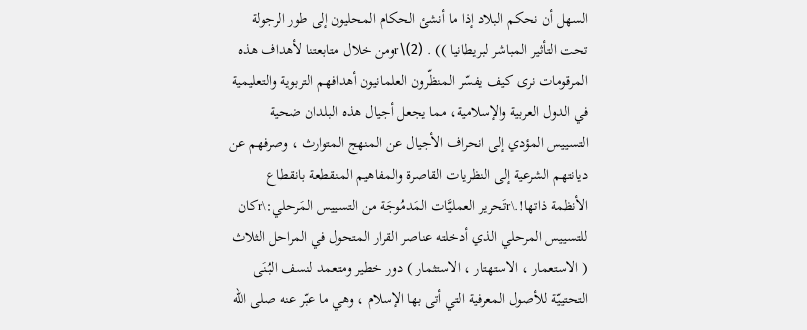السهل أن نحكم البلاد إذا ما أنشئ الحكام المحليون إلى طور الرجولة تحت التأثير المباشر لبريطانيا )) . (2)\rومن خلال متابعتنا لأهداف هذه المرقومات نرى كيف يفسّر المنظّرون العلمانيون أهدافهم التربوية والتعليمية في الدول العربية والإسلامية، مما يجعل أجيال هذه البلدان ضحية التسييس المؤدي إلى انحراف الأجيال عن المنهج المتوارث ، وصرفهم عن ديانتهم الشرعية إلى النظريات القاصرة والمفاهيم المنقطعة بانقطاع الأنظمة ذاتها!.\rتَحرير العمليَّات المَدمُوجَة من التسييس المَرحلي:\rكان للتسييس المرحلي الذي أدخلته عناصر القرار المتحول في المراحل الثلاث ( الاستعمار ، الاستهتار ، الاستثمار ) دور خطير ومتعمد لنسف البُنَى التحتييّة للأصول المعرفية التي أتى بها الإسلام ، وهي ما عبّر عنه صلى الله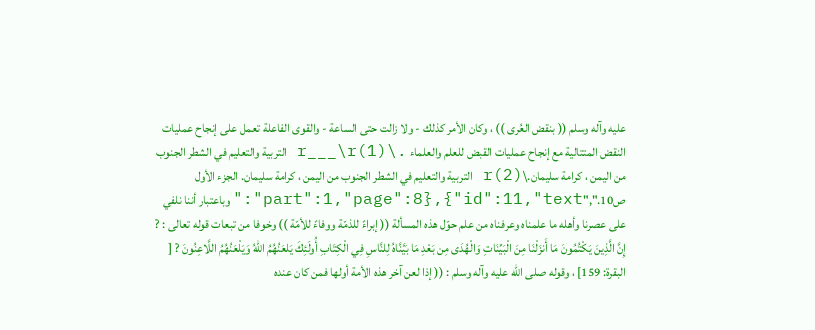عليه وآله وسلم (( بنقض العُرى )) ، وكان الأمر كذلك - ولا زالت حتى الساعة - والقوى الفاعلة تعمل على إنجاح عمليات النقض المتتالية مع إنجاح عمليات القبض للعلم والعلماء .\r___\r(1) التربية والتعليم في الشطر الجنوب من اليمن ، كرامة سليمان.\r(2) التربية والتعليم في الشطر الجنوب من اليمن ، كرامة سليمان. الجزء الأول ص10.","part":1,"page":8},{"id":11,"text":"وباعتبار أننا نلفي على عصرنا وأهله ما علمناه وعرفناه من علم حوّل هذه المسألة (( إبراءً للذمّة ووفاءً للأمّة )) وخوفا من تبعات قوله تعالى : ? إِنَّ الَّذِينَ يَكْتُمُونَ مَا أَنزَلْنَا مِنَ الْبَيِّنَاتِ وَالْهُدَى مِن بَعْدِ مَا بَيَّنَّاهُ لِلنَّاسِ فِي الْكِتَابِ أُولَئِكَ يَلعَنُهُمُ اللّهُ وَيَلْعَنُهُمُ اللَّاعِنُونَ ? [ البقرة: 159] ، وقوله صلى الله عليه وآله وسلم : (( إذا لعن آخر هذه الأمة أولها فمن كان عنده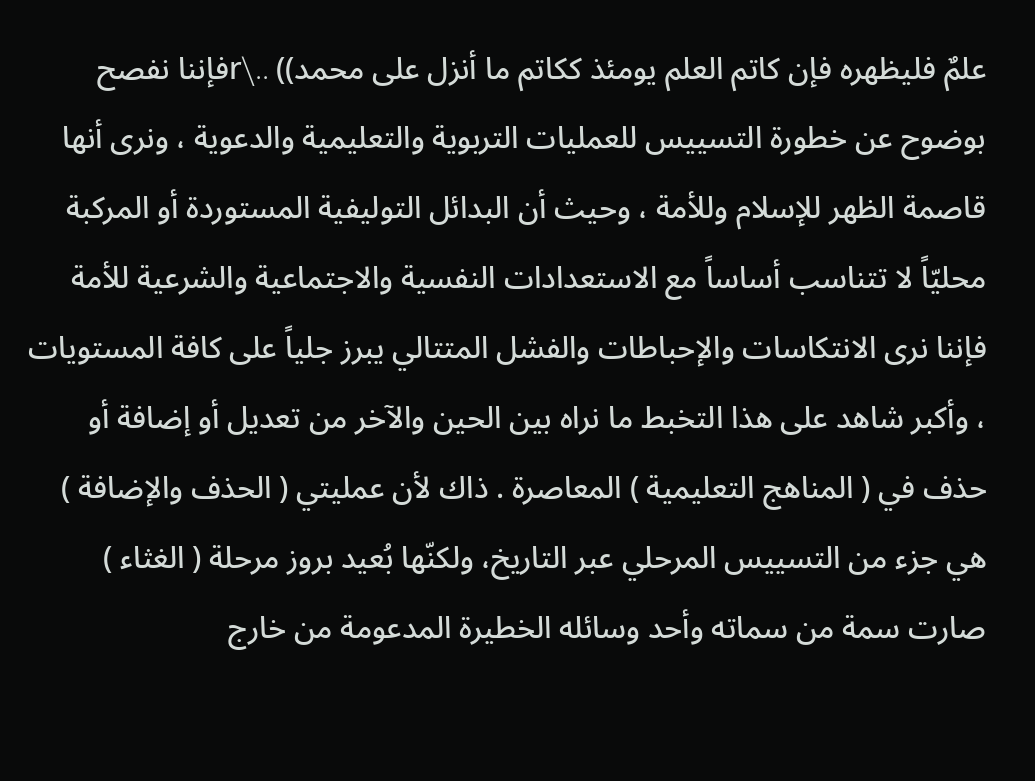علمٌ فليظهره فإن كاتم العلم يومئذ ككاتم ما أنزل على محمد)) ..\rفإننا نفصح بوضوح عن خطورة التسييس للعمليات التربوية والتعليمية والدعوية ، ونرى أنها قاصمة الظهر للإسلام وللأمة ، وحيث أن البدائل التوليفية المستوردة أو المركبة محليّاً لا تتناسب أساساً مع الاستعدادات النفسية والاجتماعية والشرعية للأمة فإننا نرى الانتكاسات والإحباطات والفشل المتتالي يبرز جلياً على كافة المستويات ، وأكبر شاهد على هذا التخبط ما نراه بين الحين والآخر من تعديل أو إضافة أو حذف في ( المناهج التعليمية ) المعاصرة . ذاك لأن عمليتي ( الحذف والإضافة ) هي جزء من التسييس المرحلي عبر التاريخ، ولكنّها بُعيد بروز مرحلة ( الغثاء ) صارت سمة من سماته وأحد وسائله الخطيرة المدعومة من خارج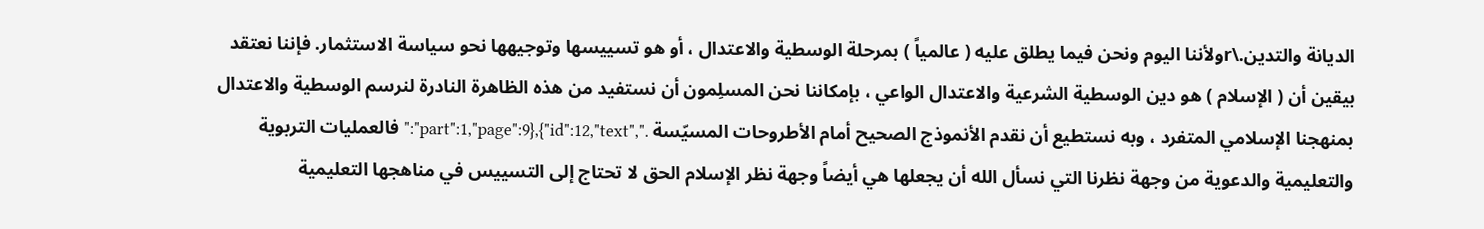الديانة والتدين.\rولأننا اليوم ونحن فيما يطلق عليه ( عالمياً ) بمرحلة الوسطية والاعتدال ، أو هو تسييسها وتوجيهها نحو سياسة الاستثمار. فإننا نعتقد بيقين أن ( الإسلام ) هو دين الوسطية الشرعية والاعتدال الواعي ، بإمكاننا نحن المسلِمون أن نستفيد من هذه الظاهرة النادرة لنرسم الوسطية والاعتدال بمنهجنا الإسلامي المتفرد ، وبه نستطيع أن نقدم الأنموذج الصحيح أمام الأطروحات المسيّسة .","part":1,"page":9},{"id":12,"text":"فالعمليات التربوية والتعليمية والدعوية من وجهة نظرنا التي نسأل الله أن يجعلها هي أيضاً وجهة نظر الإسلام الحق لا تحتاج إلى التسييس في مناهجها التعليمية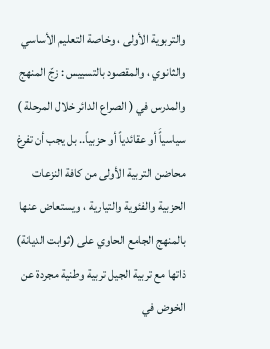والتربوية الأولى ، وخاصة التعليم الأساسي والثانوي ، والمقصود بالتسييس : زجّ المنهج والمدرس في ( الصراع الدائر خلال المرحلة ) سياسياًَ أو عقائدياً أو حزبياً.. بل يجب أن تفرغ محاضن التربية الأولى من كافة النزعات الحزبية والفئوية والتيارية ، ويستعاض عنها بالمنهج الجامع الحاوي على (ثوابت الديانة) ذاتها مع تربية الجيل تربية وطنية مجردة عن الخوض في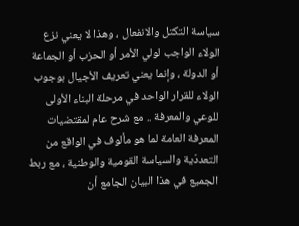سياسة التكتل والانفعال ، وهذا لا يعني نزع الولاء الواجب لولي الأمر أو الحزب أو الجماعة أو الدولة ، وإنما يعني تعريف الأجيال بوجوب الولاء للقرار الواحد في مرحلة البناء الأولى للوعي والمعرفة .. مع شرح عام لمقتضيات المعرفة العامة لما هو مألوف في الواقع من التعددّية والسياسة القومية والوطنية ، مع ربط الجميع في هذا البيان الجامع أن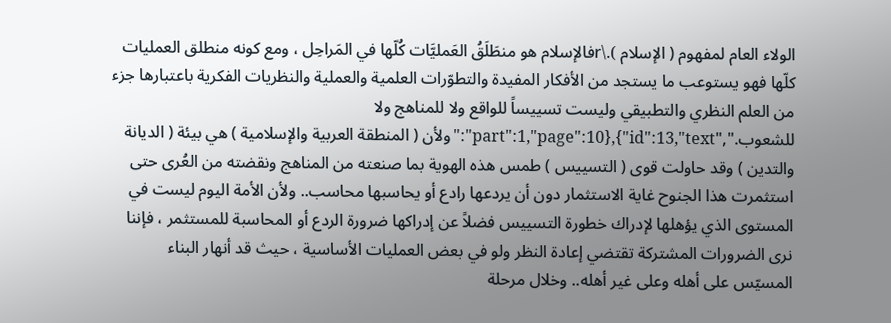الولاء العام لمفهوم ( الإسلام ).\rفالإسلام هو منطَلَقُ العَمليَّات كُلّها في المَراحِل ، ومع كونه منطلق العمليات كلّها فهو يستوعب ما يستجد من الأفكار المفيدة والتطوّرات العلمية والعملية والنظريات الفكرية باعتبارها جزء من العلم النظري والتطبيقي وليست تسييساً للواقع ولا للمناهج ولا للشعوب.","part":1,"page":10},{"id":13,"text":"ولأن ( المنطقة العربية والإسلامية ) هي بيئة ( الديانة والتدين ) وقد حاولت قوى ( التسييس ) طمس هذه الهوية بما صنعته من المناهج ونقضته من العُرى حتى استثمرت هذا الجنوح غاية الاستثمار دون أن يردعها رادع أو يحاسبها محاسب.. ولأن الأمة اليوم ليست في المستوى الذي يؤهلها لإدراك خطورة التسييس فضلاً عن إدراكها ضرورة الردع أو المحاسبة للمستثمر ، فإننا نرى الضرورات المشتركة تقتضي إعادة النظر ولو في بعض العمليات الأساسية ، حيث قد أنهار البناء المسيّس على أهله وعلى غير أهله.. وخلال مرحلة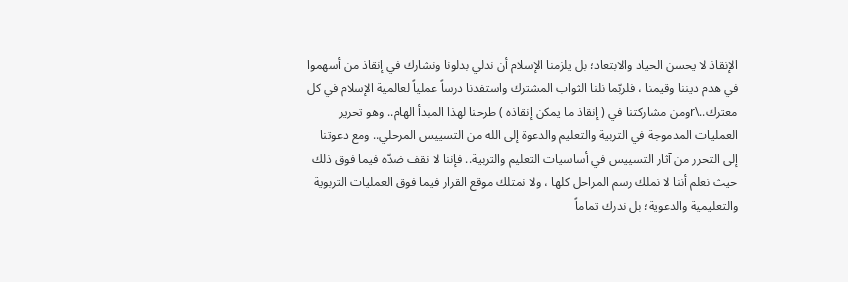الإنقاذ لا يحسن الحياد والابتعاد؛ بل يلزمنا الإسلام أن ندلي بدلونا ونشارك في إنقاذ من أسهموا في هدم ديننا وقيمنا ، فلربّما نلنا الثواب المشترك واستفدنا درساً عملياً لعالمية الإسلام في كل معترك..\rومن مشاركتنا في ( إنقاذ ما يمكن إنقاذه ) طرحنا لهذا المبدأ الهام.. وهو تحرير العمليات المدموجة في التربية والتعليم والدعوة إلى الله من التسييس المرحلي.. ومع دعوتنا إلى التحرر من آثار التسييس في أساسيات التعليم والتربية.. فإننا لا نقف ضدّه فيما فوق ذلك حيث نعلم أننا لا نملك رسم المراحل كلها ، ولا نمتلك موقع القرار فيما فوق العمليات التربوية والتعليمية والدعوية؛ بل ندرك تماماً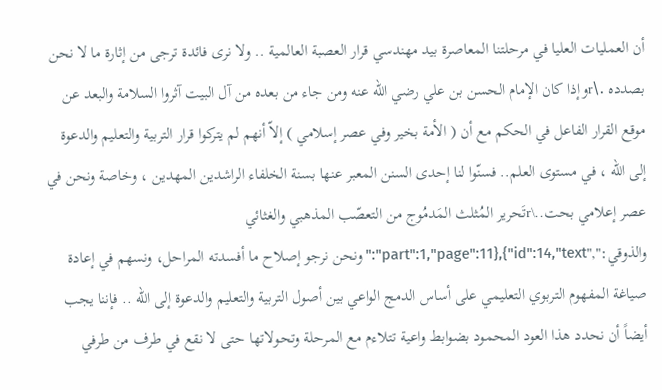أن العمليات العليا في مرحلتنا المعاصرة بيد مهندسي قرار العصبة العالمية .. ولا نرى فائدة ترجى من إثارة ما لا نحن بصدده .\rوإذا كان الإمام الحسن بن علي رضي الله عنه ومن جاء من بعده من آل البيت آثروا السلامة والبعد عن موقع القرار الفاعل في الحكم مع أن ( الأمة بخير وفي عصر إسلامي ) إلاّ أنهم لم يتركوا قرار التربية والتعليم والدعوة إلى الله ، في مستوى العلم.. فسنّوا لنا إحدى السنن المعبر عنها بسنة الخلفاء الراشدين المهدين ، وخاصة ونحن في عصر إعلامي بحت..\rتَحرير المُثلث المَدمُوج من التعصّب المذهبي والغثائي والذوقي:","part":1,"page":11},{"id":14,"text":"ونحن نرجو إصلاح ما أفسدته المراحل، ونسهم في إعادة صياغة المفهوم التربوي التعليمي على أساس الدمج الواعي بين أصول التربية والتعليم والدعوة إلى الله .. فإننا يجب أيضاً أن نحدد هذا العود المحمود بضوابط واعية تتلاءم مع المرحلة وتحولاتها حتى لا نقع في طرف من طرفي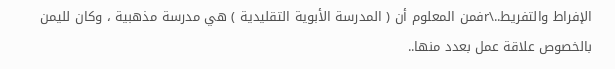الإفراط والتفريط..\rفمن المعلوم أن ( المدرسة الأبوية التقليدية ) هي مدرسة مذهبية ، وكان لليمن بالخصوص علاقة عمل بعدد منها..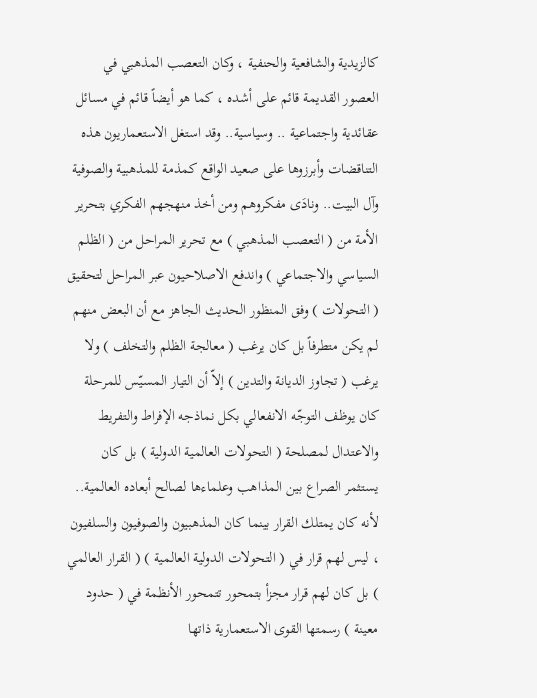كالزيدية والشافعية والحنفية ، وكان التعصب المذهبي في العصور القديمة قائم على أشده ، كما هو أيضاً قائم في مسائل عقائدية واجتماعية .. وسياسية.. وقد استغل الاستعماريون هذه التناقضات وأبرزوها على صعيد الواقع كمذمة للمذهبية والصوفية وآل البيت.. ونادَى مفكروهم ومن أخذ منهجهم الفكري بتحرير الأمة من ( التعصب المذهبي ) مع تحرير المراحل من ( الظلم السياسي والاجتماعي ) واندفع الاصلاحيون عبر المراحل لتحقيق ( التحولات ) وفق المنظور الحديث الجاهز مع أن البعض منهم لم يكن متطرفاً بل كان يرغب ( معالجة الظلم والتخلف ) ولا يرغب ( تجاوز الديانة والتدين ) إلاّ أن التيار المسيّس للمرحلة كان يوظف التوجّه الانفعالي بكل نماذجه الإفراط والتفريط والاعتدال لمصلحة ( التحولات العالمية الدولية ) بل كان يستثمر الصراع بين المذاهب وعلماءها لصالح أبعاده العالمية.. لأنه كان يمتلك القرار بينما كان المذهبيون والصوفيون والسلفيون ، ليس لهم قرار في ( التحولات الدولية العالمية ) ( القرار العالمي ) بل كان لهم قرار مجزأ بتمحور تتمحور الأنظمة في ( حدود معينة ) رسمتها القوى الاستعمارية ذاتها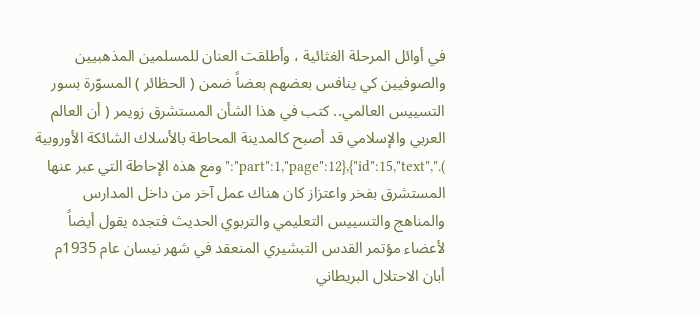في أوائل المرحلة الغثائية ، وأطلقت العنان للمسلمين المذهبيين والصوفيين كي ينافس بعضهم بعضاً ضمن ( الحظائر ) المسوّرة بسور التسييس العالمي.. كتب في هذا الشأن المستشرق زويمر ( أن العالم العربي والإسلامي قد أصبح كالمدينة المحاطة بالأسلاك الشائكة الأوروبية ).","part":1,"page":12},{"id":15,"text":"ومع هذه الإحاطة التي عبر عنها المستشرق بفخر واعتزاز كان هناك عمل آخر من داخل المدارس والمناهج والتسييس التعليمي والتربوي الحديث فتجده يقول أيضاً لأعضاء مؤتمر القدس التبشيري المنعقد في شهر نيسان عام 1935م أبان الاحتلال البريطاني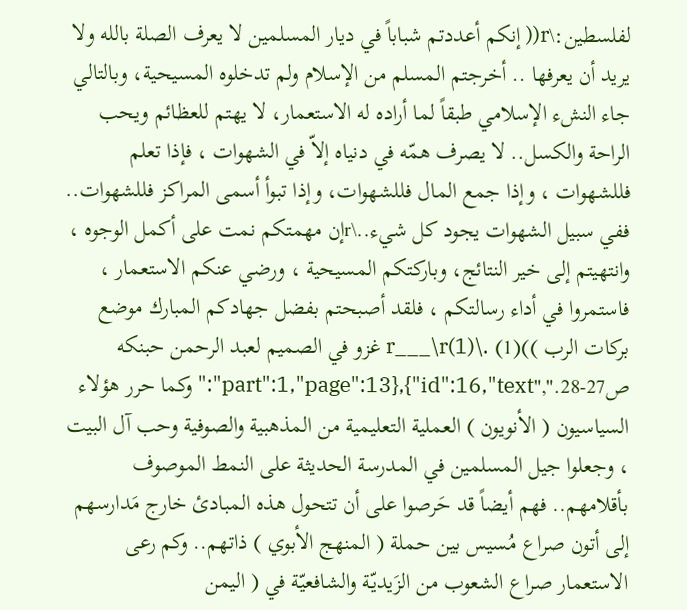لفلسطين:\r(( إنكم أعددتم شباباً في ديار المسلمين لا يعرف الصلة بالله ولا يريد أن يعرفها .. أخرجتم المسلم من الإسلام ولم تدخلوه المسيحية، وبالتالي جاء النشء الإسلامي طبقاً لما أراده له الاستعمار، لا يهتم للعظائم ويحب الراحة والكسل.. لا يصرف همّه في دنياه إلاّ في الشهوات ، فإذا تعلم فللشهوات ، وإذا جمع المال فللشهوات، وإذا تبوأ أسمى المراكز فللشهوات.. ففي سبيل الشهوات يجود كل شيء..\rإن مهمتكم نمت على أكمل الوجوه ، وانتهيتم إلى خير النتائج، وباركتكم المسيحية ، ورضي عنكم الاستعمار ، فاستمروا في أداء رسالتكم ، فلقد أصبحتم بفضل جهادكم المبارك موضع بركات الرب ))(1) .\r___\r(1) غزو في الصميم لعبد الرحمن حبنكه ص27-28.","part":1,"page":13},{"id":16,"text":"وكما حرر هؤلاء السياسيون ( الأنويون ) العملية التعليمية من المذهبية والصوفية وحب آل البيت ، وجعلوا جيل المسلمين في المدرسة الحديثة على النمط الموصوف بأقلامهم.. فهم أيضاً قد حَرصوا على أن تتحول هذه المبادئ خارج مَدارسهم إلى أتون صراع مُسيس بين حملة ( المنهج الأبوي ) ذاتهم.. وكم رعى الاستعمار صراع الشعوب من الزَيديّة والشافعيّة في ( اليمن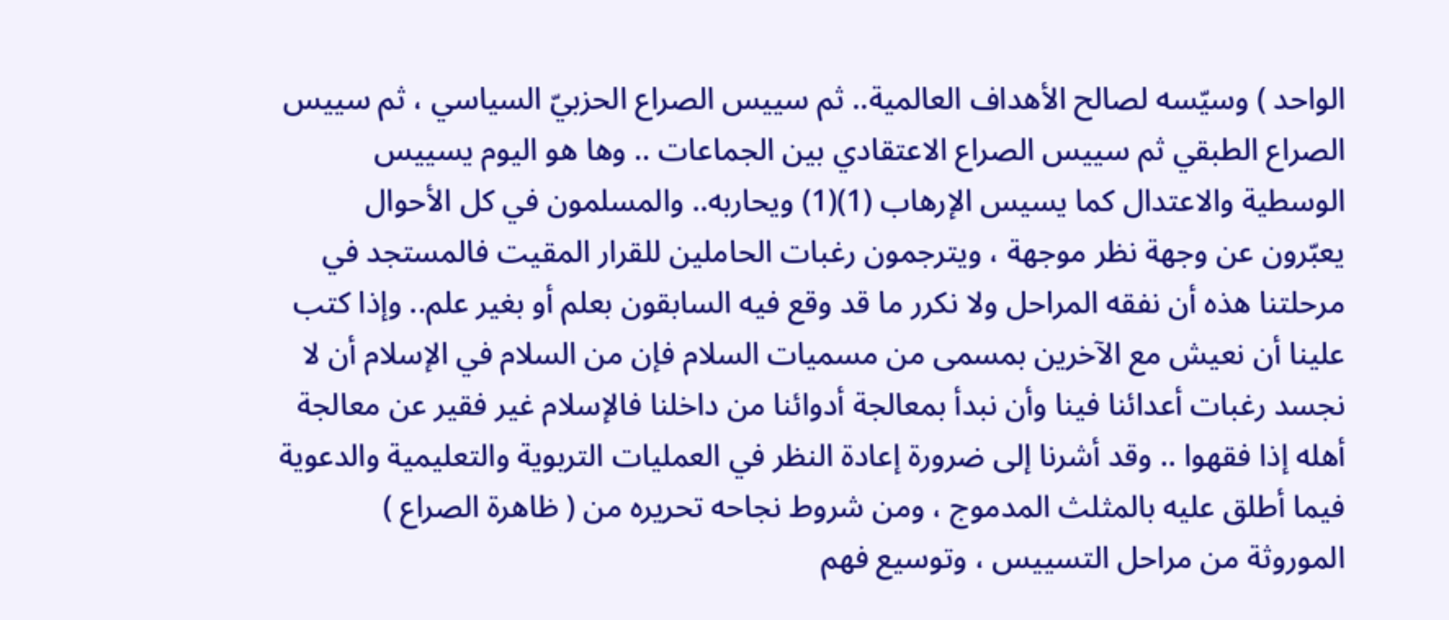الواحد ) وسيّسه لصالح الأهداف العالمية.. ثم سييس الصراع الحزبيّ السياسي ، ثم سييس الصراع الطبقي ثم سييس الصراع الاعتقادي بين الجماعات .. وها هو اليوم يسييس الوسطية والاعتدال كما يسيس الإرهاب (1)(1) ويحاربه.. والمسلمون في كل الأحوال يعبّرون عن وجهة نظر موجهة ، ويترجمون رغبات الحاملين للقرار المقيت فالمستجد في مرحلتنا هذه أن نفقه المراحل ولا نكرر ما قد وقع فيه السابقون بعلم أو بغير علم.. وإذا كتب علينا أن نعيش مع الآخرين بمسمى من مسميات السلام فإن من السلام في الإسلام أن لا نجسد رغبات أعدائنا فينا وأن نبدأ بمعالجة أدوائنا من داخلنا فالإسلام غير فقير عن معالجة أهله إذا فقهوا .. وقد أشرنا إلى ضرورة إعادة النظر في العمليات التربوية والتعليمية والدعوية فيما أطلق عليه بالمثلث المدموج ، ومن شروط نجاحه تحريره من ( ظاهرة الصراع ) الموروثة من مراحل التسييس ، وتوسيع فهم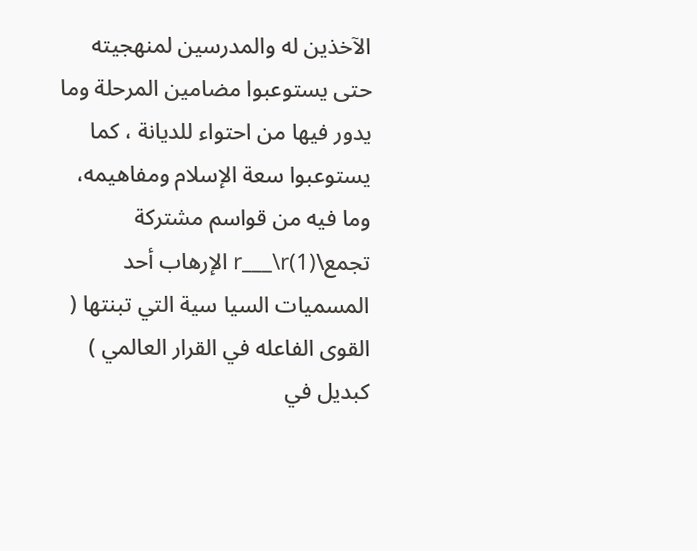الآخذين له والمدرسين لمنهجيته حتى يستوعبوا مضامين المرحلة وما يدور فيها من احتواء للديانة ، كما يستوعبوا سعة الإسلام ومفاهيمه، وما فيه من قواسم مشتركة تجمع\r___\r(1) الإرهاب أحد المسميات السيا سية التي تبنتها ( القوى الفاعله في القرار العالمي ) كبديل في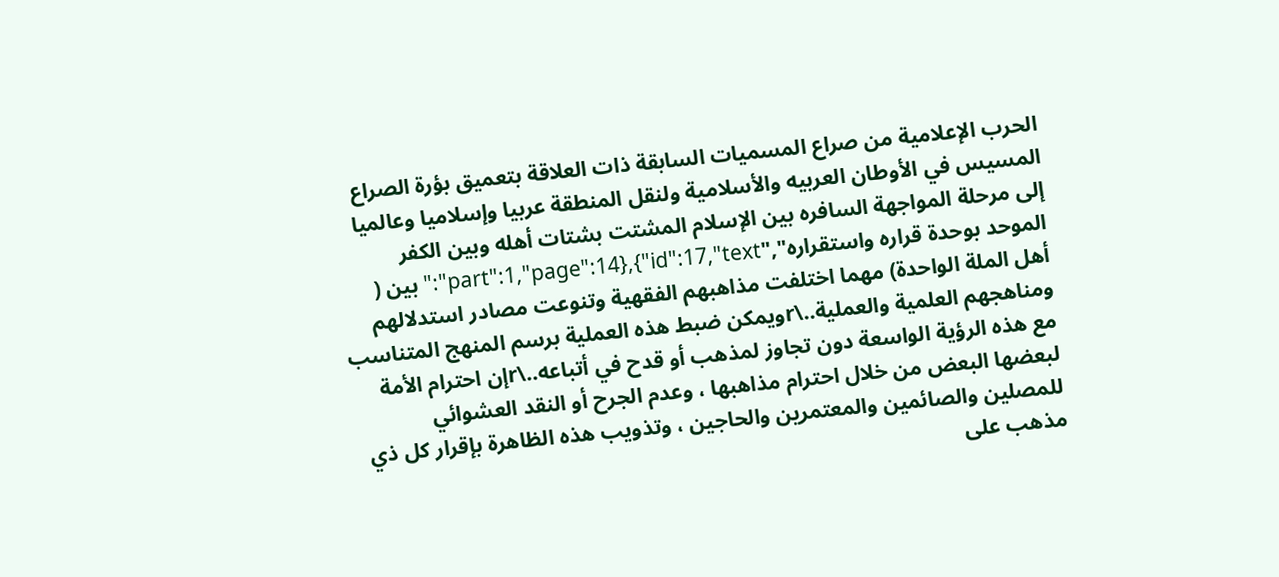الحرب الإعلامية من صراع المسميات السابقة ذات العلاقة بتعميق بؤرة الصراع المسيس في الأوطان العربيه والأسلامية ولنقل المنطقة عربيا وإسلاميا وعالميا إلى مرحلة المواجهة السافره بين الإسلام المشتت بشتات أهله وبين الكفر الموحد بوحدة قراره واستقراره","part":1,"page":14},{"id":17,"text":"بين ( أهل الملة الواحدة) مهما اختلفت مذاهبهم الفقهية وتنوعت مصادر استدلالهم ومناهجهم العلمية والعملية..\rويمكن ضبط هذه العملية برسم المنهج المتناسب مع هذه الرؤية الواسعة دون تجاوز لمذهب أو قدح في أتباعه..\rإن احترام الأمة لبعضها البعض من خلال احترام مذاهبها ، وعدم الجرح أو النقد العشوائي للمصلين والصائمين والمعتمرين والحاجين ، وتذويب هذه الظاهرة بإقرار كل ذي مذهب على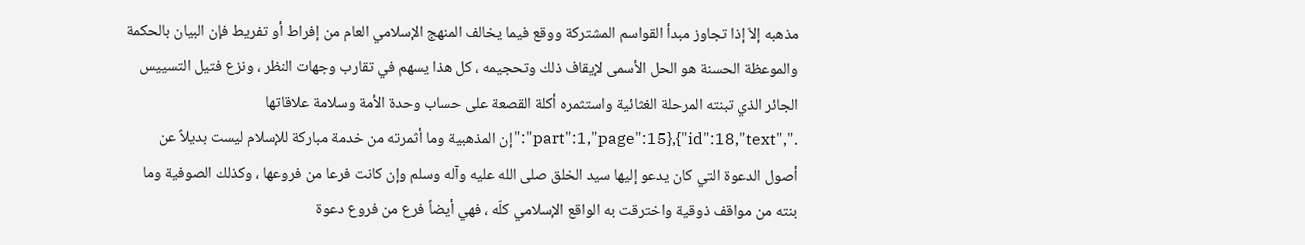مذهبه إلاّ إذا تجاوز مبدأ القواسم المشتركة ووقع فيما يخالف المنهج الإسلامي العام من إفراط أو تفريط فإن البيان بالحكمة والموعظة الحسنة هو الحل الأسمى لإيقاف ذلك وتحجيمه ، كل هذا يسهم في تقارب وجهات النظر ، ونزع فتيل التسييس الجائر الذي تبنته المرحلة الغثائية واستثمره أكلة القصعة على حساب وحدة الأمة وسلامة علاقاتها .","part":1,"page":15},{"id":18,"text":"إن المذهبية وما أثمرته من خدمة مباركة للإسلام ليست بديلاً عن أصول الدعوة التي كان يدعو إليها سيد الخلق صلى الله عليه وآله وسلم وإن كانت فرعا من فروعها ، وكذلك الصوفية وما بنته من مواقف ذوقية واخترقت به الواقع الإسلامي كلّه ، فهي أيضاً فرع من فروع دعوة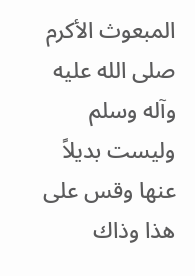المبعوث الأكرم صلى الله عليه وآله وسلم وليست بديلاً عنها وقس على هذا وذاك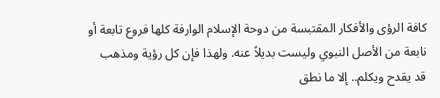كافة الرؤى والأفكار المقتبسة من دوحة الإسلام الوارفة كلها فروع تابعة أو نابعة من الأصل النبوي وليست بديلاً عنه. ولهذا فإن كل رؤية ومذهب قد يقدح ويكلم.. إلا ما نطق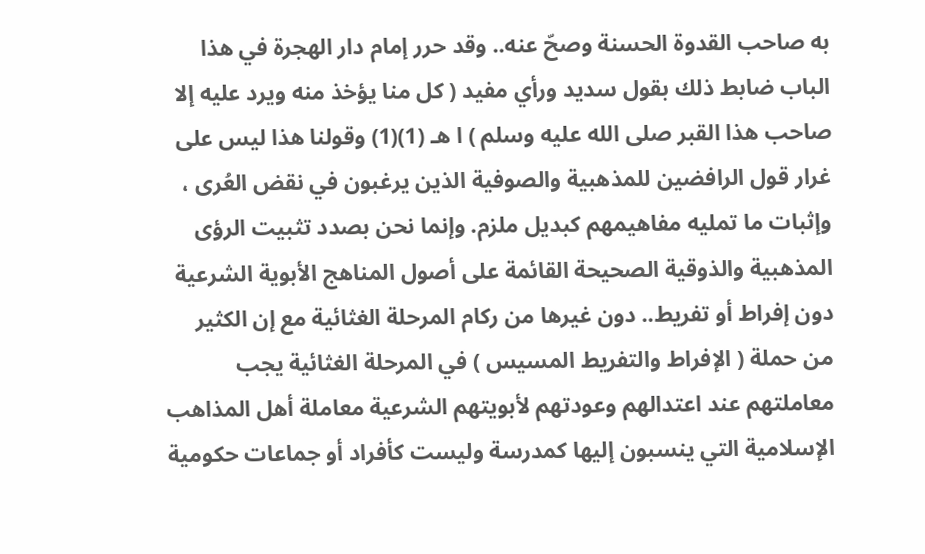به صاحب القدوة الحسنة وصحّ عنه.. وقد حرر إمام دار الهجرة في هذا الباب ضابط ذلك بقول سديد ورأي مفيد ( كل منا يؤخذ منه ويرد عليه إلا صاحب هذا القبر صلى الله عليه وسلم ) ا هـ (1)(1) وقولنا هذا ليس على غرار قول الرافضين للمذهبية والصوفية الذين يرغبون في نقض العُرى ، وإثبات ما تمليه مفاهيمهم كبديل ملزم. وإنما نحن بصدد تثبيت الرؤى المذهبية والذوقية الصحيحة القائمة على أصول المناهج الأبوية الشرعية دون إفراط أو تفريط.. دون غيرها من ركام المرحلة الغثائية مع إن الكثير من حملة ( الإفراط والتفريط المسيس ) في المرحلة الغثائية يجب معاملتهم عند اعتدالهم وعودتهم لأبويتهم الشرعية معاملة أهل المذاهب الإسلامية التي ينسبون إليها كمدرسة وليست كأفراد أو جماعات حكومية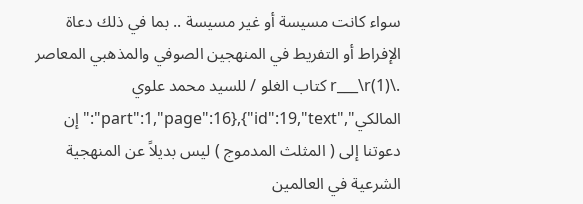سواء كانت مسيسة أو غير مسيسة .. بما في ذلك دعاة الإفراط أو التفريط في المنهجين الصوفي والمذهبي المعاصر .\r___\r(1) كتاب الغلو / للسيد محمد علوي المالكي","part":1,"page":16},{"id":19,"text":"إن دعوتنا إلى ( المثلث المدموج ) ليس بديلاً عن المنهجية الشرعية في العالمين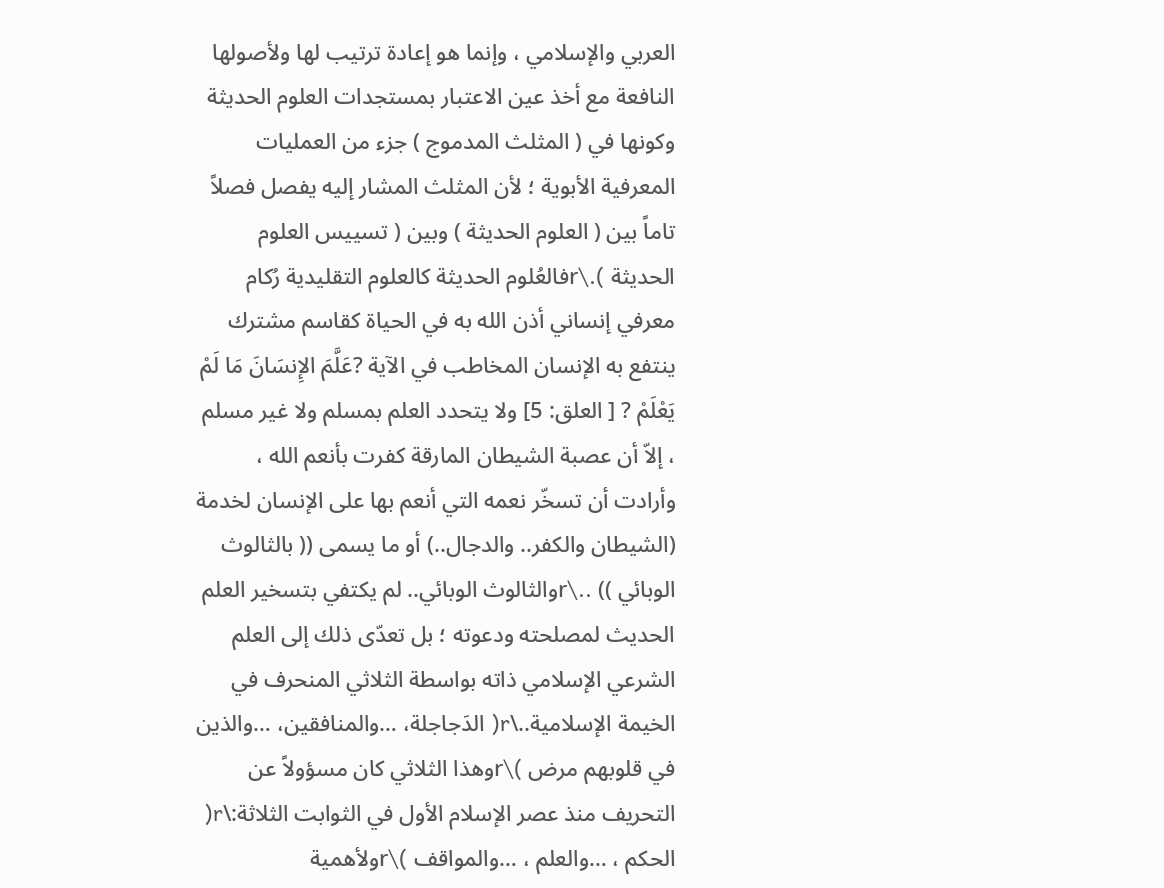العربي والإسلامي ، وإنما هو إعادة ترتيب لها ولأصولها النافعة مع أخذ عين الاعتبار بمستجدات العلوم الحديثة وكونها في ( المثلث المدموج ) جزء من العمليات المعرفية الأبوية ؛ لأن المثلث المشار إليه يفصل فصلاً تاماً بين ( العلوم الحديثة ) وبين ( تسييس العلوم الحديثة ).\rفالعُلوم الحديثة كالعلوم التقليدية رُكام معرفي إنساني أذن الله به في الحياة كقاسم مشترك ينتفع به الإنسان المخاطب في الآية ?عَلَّمَ الإِنسَانَ مَا لَمْ يَعْلَمْ ? [ العلق: 5] ولا يتحدد العلم بمسلم ولا غير مسلم ، إلاّ أن عصبة الشيطان المارقة كفرت بأنعم الله ، وأرادت أن تسخّر نعمه التي أنعم بها على الإنسان لخدمة (الشيطان والكفر.. والدجال..) أو ما يسمى (( بالثالوث الوبائي )) ..\rوالثالوث الوبائي.. لم يكتفي بتسخير العلم الحديث لمصلحته ودعوته ؛ بل تعدّى ذلك إلى العلم الشرعي الإسلامي ذاته بواسطة الثلاثي المنحرف في الخيمة الإسلامية..\r( الدَجاجلة، …والمنافقين، …والذين في قلوبهم مرض )\rوهذا الثلاثي كان مسؤولاً عن التحريف منذ عصر الإسلام الأول في الثوابت الثلاثة:\r( الحكم ، …والعلم ، …والمواقف )\rولأهمية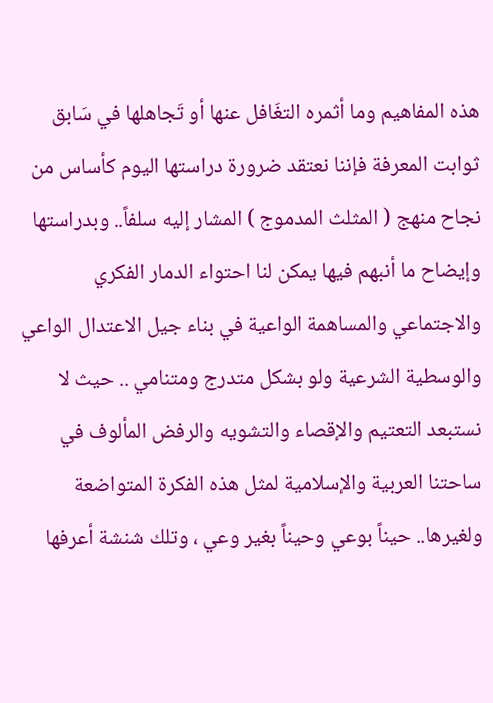هذه المفاهيم وما أثمره التغَافل عنها أو تَجاهلها في سَابق ثوابت المعرفة فإننا نعتقد ضرورة دراستها اليوم كأساس من نجاح منهج ( المثلث المدموج ) المشار إليه سلفاً.. وبدراستها وإيضاح ما أنبهم فيها يمكن لنا احتواء الدمار الفكري والاجتماعي والمساهمة الواعية في بناء جيل الاعتدال الواعي والوسطية الشرعية ولو بشكل متدرج ومتنامي .. حيث لا نستبعد التعتيم والإقصاء والتشويه والرفض المألوف في ساحتنا العربية والإسلامية لمثل هذه الفكرة المتواضعة ولغيرها.. حيناً بوعي وحيناً بغير وعي ، وتلك شنشة أعرفها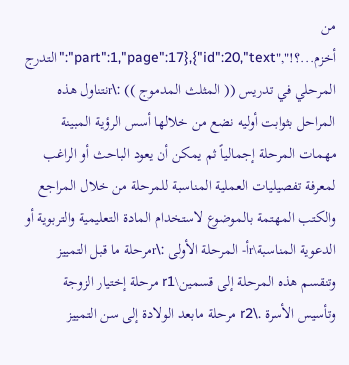من أخزم...؟!","part":1,"page":17},{"id":20,"text":"التدرج المرحلي في تدريس (( المثلث المدموج )) :\rنتناول هذه المراحل بثوابت أوليه نضع من خلالها أسس الرؤية المبينة مهمات المرحلة إجمالياً ثم يمكن أن يعود الباحث أو الراغب لمعرفة تفصيليات العملية المناسبة للمرحلة من خلال المراجع والكتب المهتمة بالموضوع لاستخدام المادة التعليمية والتربوية أو الدعوية المناسبة\rأ- المرحلة الأولى :\rمرحلة ما قبل التمييز وتنقسم هذه المرحلة إلى قسمين\r1 مرحلة إختيار الزوجة وتأسيس الأسرة .\r2 مرحلة مابعد الولادة إلى سن التمييز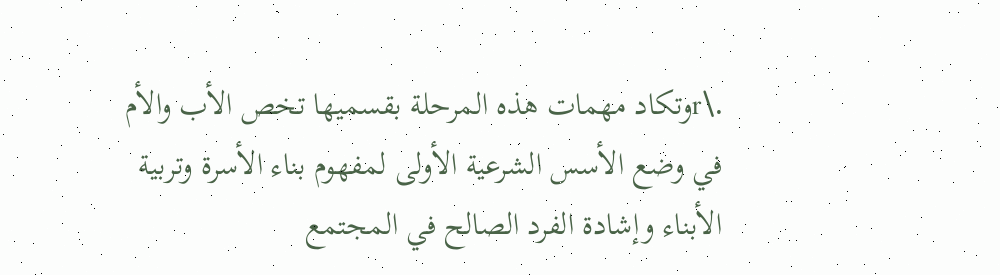.\rوتكاد مهمات هذه المرحلة بقسميها تخص الأب والأم في وضع الأسس الشرعية الأولى لمفهوم بناء الأسرة وتربية الأبناء وإشادة الفرد الصالح في المجتمع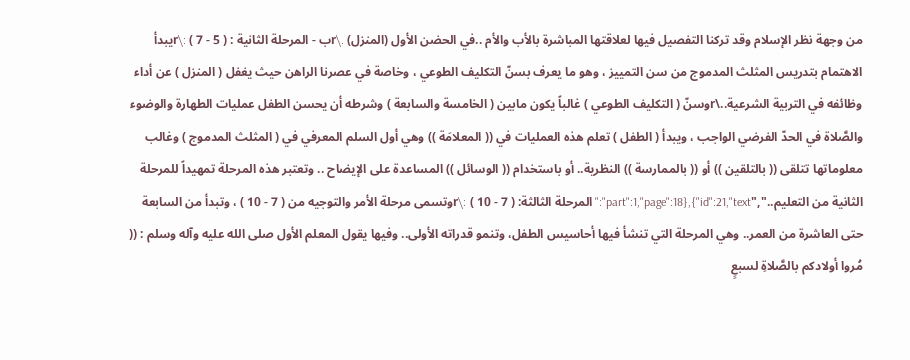من وجهة نظر الإسلام وقد تركنا التفصيل فيها لعلاقتها المباشرة بالأب والأم ..في الحضن الأول (المنزل) .\rب - المرحلة الثانية : ( 5 - 7 ) :\rيبدأ الاهتمام بتدريس المثلث المدموج من سن التمييز ، وهو ما يعرف بسنّ التكليف الطوعي ، وخاصة في عصرنا الراهن حيث يغفل ( المنزل ) عن أداء وظائفه في التربية الشرعية..\rوسنّ ( التكليف الطوعي ) غالباً يكون مابين ( الخامسة والسابعة ) وشرطه أن يحسن الطفل عمليات الطهارة والوضوء والصَّلاة في الحدّ الفرضي الواجب ، ويبدأ ( الطفل ) تعلم هذه العمليات في (( المعلامَة )) وهي أول السلم المعرفي في ( المثلث المدموج ) وغالب معلوماتها تتلقى (( بالتلقين )) أو (( بالممارسة )) النظرية.. أو باستخدام (( الوسائل )) المساعدة على الإيضاح .. وتعتبر هذه المرحلة تمهيداً للمرحلة الثانية من التعليم..","part":1,"page":18},{"id":21,"text":"المرحلة الثالثة: ( 7 - 10 ) :\rوتسمى مرحلة الأمر والتوجيه من ( 7 - 10 ) ، وتبدأ من السابعة حتى العاشرة من العمر.. وهي المرحلة التي تنشأ فيها أحاسيس الطفل، وتنمو قدراته الأولى.. وفيها يقول المعلم الأول صلى الله عليه وآله وسلم : (( مُروا أولادكم بالصَّلاةِ لسبعٍ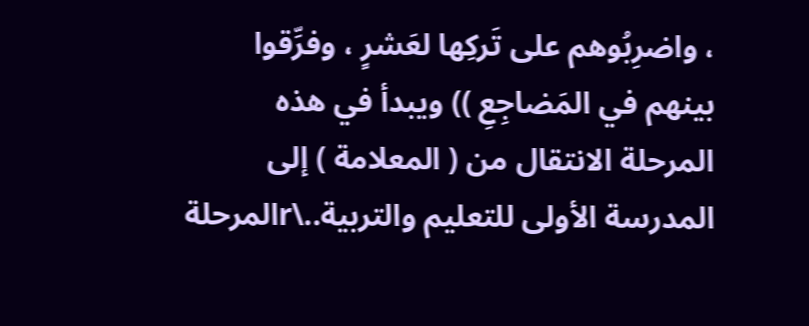، واضرِبُوهم على تَركِها لعَشرٍ ، وفرِّقوا بينهم في المَضاجِعِ )) ويبدأ في هذه المرحلة الانتقال من ( المعلامة ) إلى المدرسة الأولى للتعليم والتربية..\rالمرحلة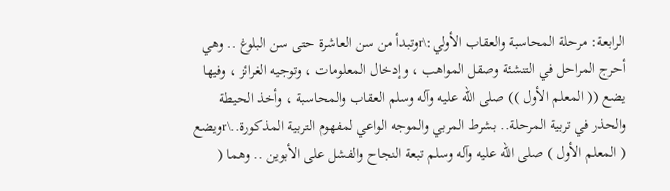الرابعة: مرحلة المحاسبة والعقاب الأولي:\rوتبدأ من سن العاشرة حتى سن البلوغ .. وهي أحرج المراحل في التنشئة وصقل المواهب ، وإدخال المعلومات ، وتوجيه الغرائز ، وفيها يضع (( المعلم الأول )) صلى الله عليه وآله وسلم العقاب والمحاسبة ، وأخذ الحيطة والحذر في تربية المرحلة.. بشرط المربي والموجه الواعي لمفهوم التربية المذكورة..\rويضع ( المعلم الأول ) صلى الله عليه وآله وسلم تبعة النجاح والفشل على الأبوين .. وهما (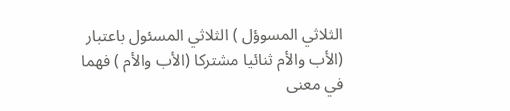الثلاثي المسوؤل ) الثلاثي المسئول باعتبار (الأب والأم ثنائيا مشتركا (الأب والأم ) فهما في معنى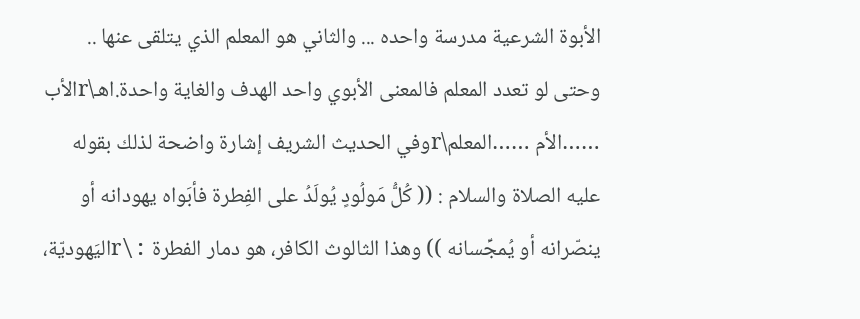الأبوة الشرعية مدرسة واحده ... والثاني هو المعلم الذي يتلقى عنها .. وحتى لو تعدد المعلم فالمعنى الأبوي واحد الهدف والغاية واحدة.اهـ\rالأب ……الأم ……المعلم\rوفي الحديث الشريف إشارة واضحة لذلك بقوله عليه الصلاة والسلام : (( كُلُّ مَولُودٍ يُولَدُ على الفِطرة فأبَواه يهودانه أو ينصّرانه أو يُمجِّسانه )) وهذا الثالوث الكافر، هو دمار الفطرة :\rاليَهوديّة،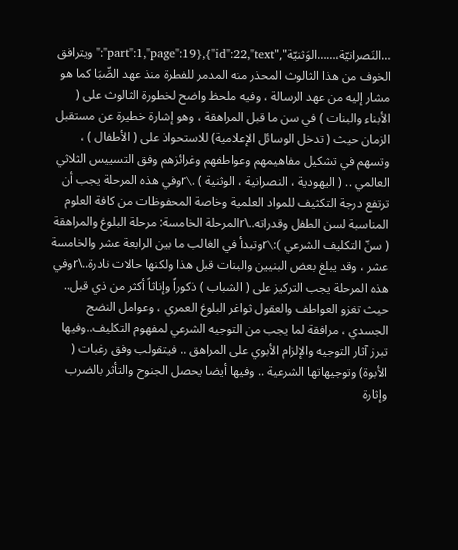…النَصرانيّة،……الوَثنيّة","part":1,"page":19},{"id":22,"text":"ويترافق الخوف من هذا الثالوث المحذر منه المدمر للفطرة منذ عهد الصِّبَا كما هو مشار إليه من عهد الرسالة ، وفيه ملحظ واضح لخطورة الثالوث على ( الأبناء والبنات ) في سن ما قبل المراهقة ، وهو إشارة خطيرة عن مستقبل الزمان حيث ( تدخل الوسائل الإعلامية) للاستحواذ على ( الأطفال ) ، وتسهم في تشكيل مفاهيمهم وعواطفهم وغرائزهم وفق التسييس الثلاثي العالمي .. ( اليهودية ، النصرانية ، الوثنية ) .\rوفي هذه المرحلة يجب أن ترتفع درجة التكثيف للمواد العلمية وخاصة المحفوظات من كافة العلوم المناسبة لسن الطفل وقدراته..\rالمرحلة الخامسة: مرحلة البلوغ والمراهقة ( سنّ التكليف الشرعي ):\rوتبدأ في الغالب ما بين الرابعة عشر والخامسة عشر ، وقد يبلغ بعض البنيين والبنات قبل هذا ولكنها حالات نادرة..\rوفي هذه المرحلة يجب التركيز على ( الشباب ) ذكوراً وإناثاً أكثر من ذي قبل.. حيث تغزو العواطف والعقول ثواغر البلوغ العمري ، وعوامل النضج الجسدي ، مرافقة لما يجب من التوجيه الشرعي لمفهوم التكليف..وفيها تبرز آثار التوجيه والإلزام الأبوي على المراهق .. فيتقولب وفق رغبات ( الأبوة) وتوجيهاتها الشرعية .. وفيها أيضا يحصل الجنوح والتأثر بالضرب وإثارة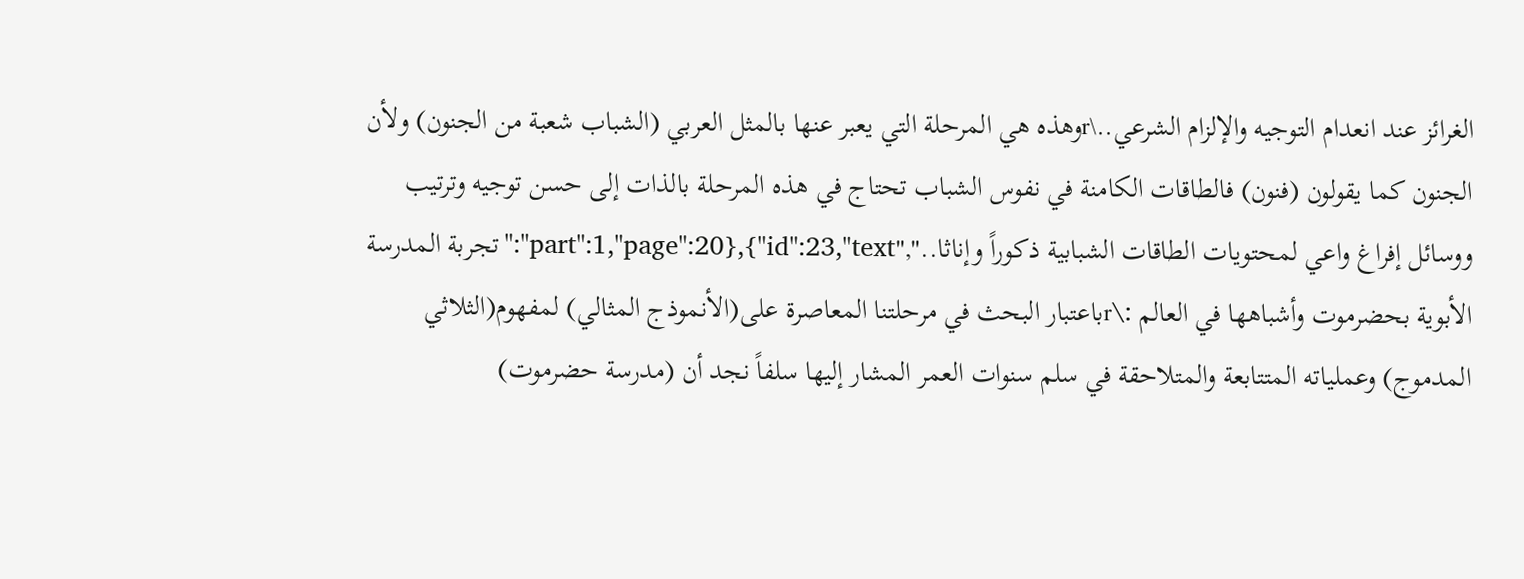الغرائز عند انعدام التوجيه والإلزام الشرعي..\rوهذه هي المرحلة التي يعبر عنها بالمثل العربي (الشباب شعبة من الجنون) ولأن الجنون كما يقولون (فنون) فالطاقات الكامنة في نفوس الشباب تحتاج في هذه المرحلة بالذات إلى حسن توجيه وترتيب ووسائل إفراغ واعي لمحتويات الطاقات الشبابية ذكوراً وإناثا..","part":1,"page":20},{"id":23,"text":"تجربة المدرسة الأبوية بحضرموت وأشباهها في العالم :\rباعتبار البحث في مرحلتنا المعاصرة على(الأنموذج المثالي) لمفهوم(الثلاثي المدموج) وعملياته المتتابعة والمتلاحقة في سلم سنوات العمر المشار إليها سلفاً نجد أن (مدرسة حضرموت)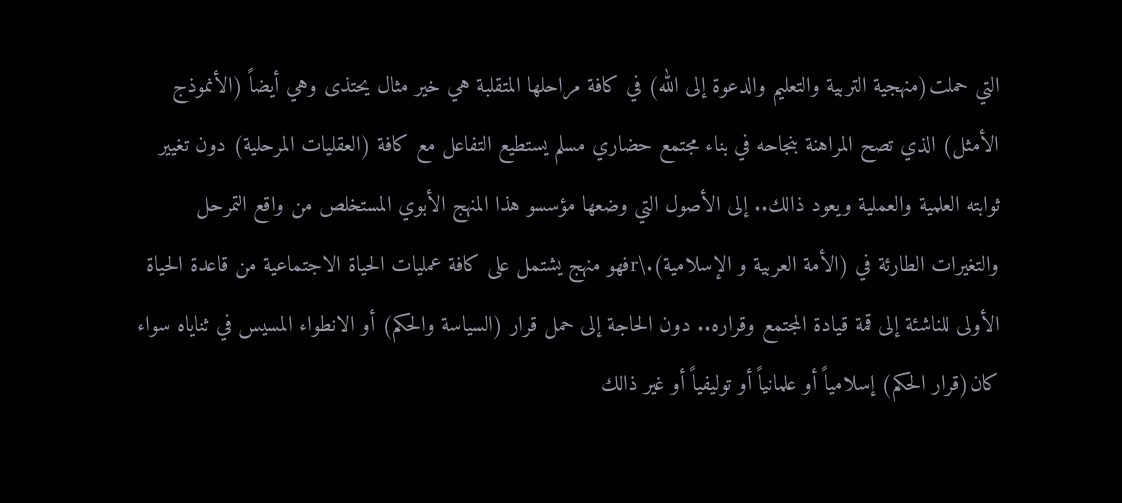التي حملت(منهجية التربية والتعليم والدعوة إلى الله) في كافة مراحلها المتقلبة هي خير مثال يحتذى وهي أيضاً (الأنموذج الأمثل) الذي تصح المراهنة بنجاحه في بناء مجتمع حضاري مسلم يستطيع التفاعل مع كافة (العقليات المرحلية) دون تغيير ثوابته العلمية والعملية ويعود ذالك.. إلى الأصول التي وضعها مؤسسو هذا المنهج الأبوي المستخلص من واقع التمرحل والتغيرات الطارئة في (الأمة العربية و الإسلامية).\rفهو منهج يشتمل على كافة عمليات الحياة الاجتماعية من قاعدة الحياة الأولى للناشئة إلى قمة قيادة المجتمع وقراره.. دون الحاجة إلى حمل قرار (السياسة والحكم) أو الانطواء المسيس في ثناياه سواء كان(قرار الحكم) إسلامياً أو علمانياً أو توليفياً أو غير ذالك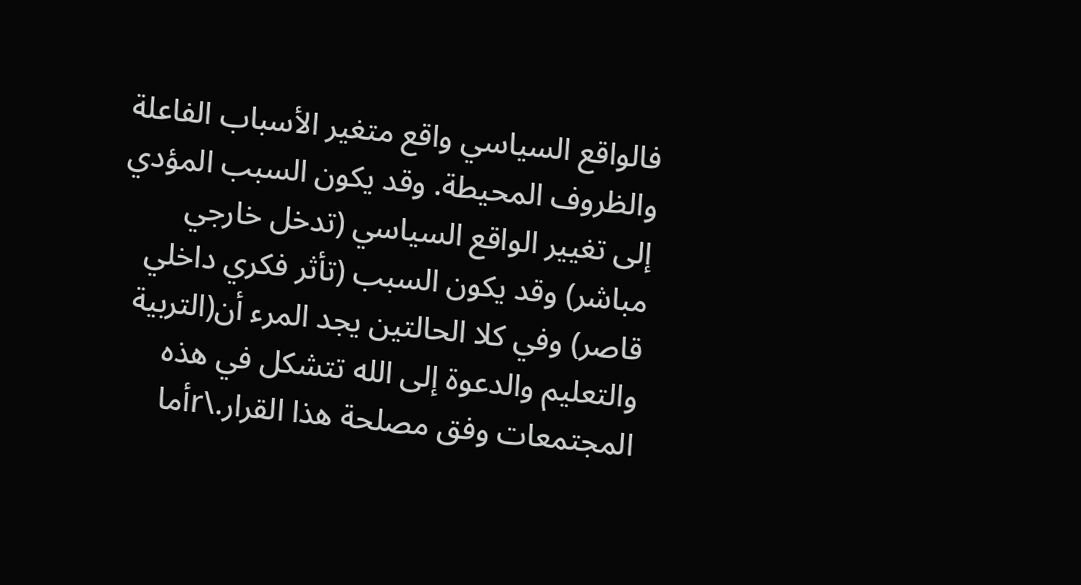فالواقع السياسي واقع متغير الأسباب الفاعلة والظروف المحيطة. وقد يكون السبب المؤدي إلى تغيير الواقع السياسي (تدخل خارجي مباشر) وقد يكون السبب (تأثر فكري داخلي قاصر) وفي كلا الحالتين يجد المرء أن(التربية والتعليم والدعوة إلى الله تتشكل في هذه المجتمعات وفق مصلحة هذا القرار.\rأما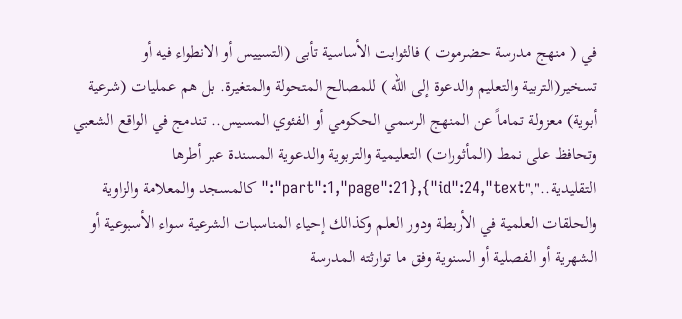في ( منهج مدرسة حضرموت ) فالثوابت الأساسية تأبى (التسييس أو الانطواء فيه أو تسخير(التربية والتعليم والدعوة إلى الله ) للمصالح المتحولة والمتغيرة. بل هم عمليات (شرعية أبوية) معزولة تماماً عن المنهج الرسمي الحكومي أو الفئوي المسيس.. تندمج في الواقع الشعبي وتحافظ على نمط (المأثورات) التعليمية والتربوية والدعوية المسندة عبر أطرها التقليدية..","part":1,"page":21},{"id":24,"text":"كالمسجد والمعلامة والزاوية والحلقات العلمية في الأربطة ودور العلم وكذالك إحياء المناسبات الشرعية سواء الأسبوعية أو الشهرية أو الفصلية أو السنوية وفق ما توارثته المدرسة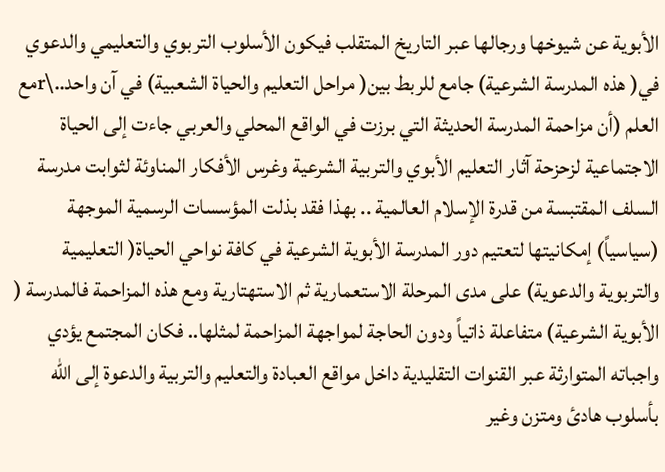الأبوية عن شيوخها ورجالها عبر التاريخ المتقلب فيكون الأسلوب التربوي والتعليمي والدعوي في( هذه المدرسة الشرعية) جامع للربط بين( مراحل التعليم والحياة الشعبية) في آن واحد..\rمع العلم (أن مزاحمة المدرسة الحديثة التي برزت في الواقع المحلي والعربي جاءت إلى الحياة الاجتماعية لزحزحة آثار التعليم الأبوي والتربية الشرعية وغرس الأفكار المناوئة لثوابت مدرسة السلف المقتبسة من قدرة الإسلام العالمية .. بهذا فقد بذلت المؤسسات الرسمية الموجهة (سياسياً) إمكانيتها لتعتيم دور المدرسة الأبوية الشرعية في كافة نواحي الحياة( التعليمية والتربوية والدعوية) على مدى المرحلة الاستعمارية ثم الاستهتارية ومع هذه المزاحمة فالمدرسة ( الأبوية الشرعية) متفاعلة ذاتياً ودون الحاجة لمواجهة المزاحمة لمثلها.. فكان المجتمع يؤدي واجباته المتوارثة عبر القنوات التقليدية داخل مواقع العبادة والتعليم والتربية والدعوة إلى الله بأسلوب هادئ ومتزن وغير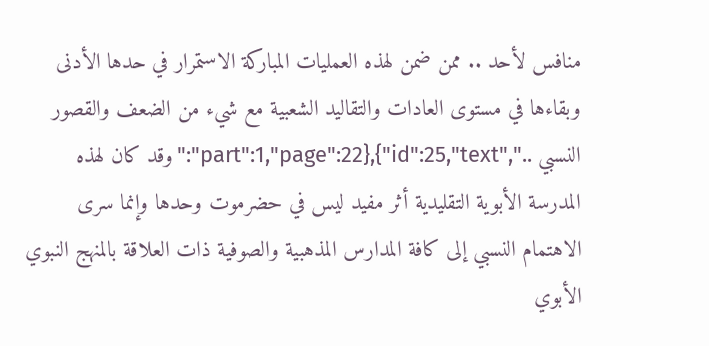منافس لأحد .. ممن ضمن لهذه العمليات المباركة الاستمرار في حدها الأدنى وبقاءها في مستوى العادات والتقاليد الشعبية مع شيء من الضعف والقصور النسبي ..","part":1,"page":22},{"id":25,"text":"وقد كان لهذه المدرسة الأبوية التقليدية أثر مفيد ليس في حضرموت وحدها وإنما سرى الاهتمام النسبي إلى كافة المدارس المذهبية والصوفية ذات العلاقة بالمنهج النبوي الأبوي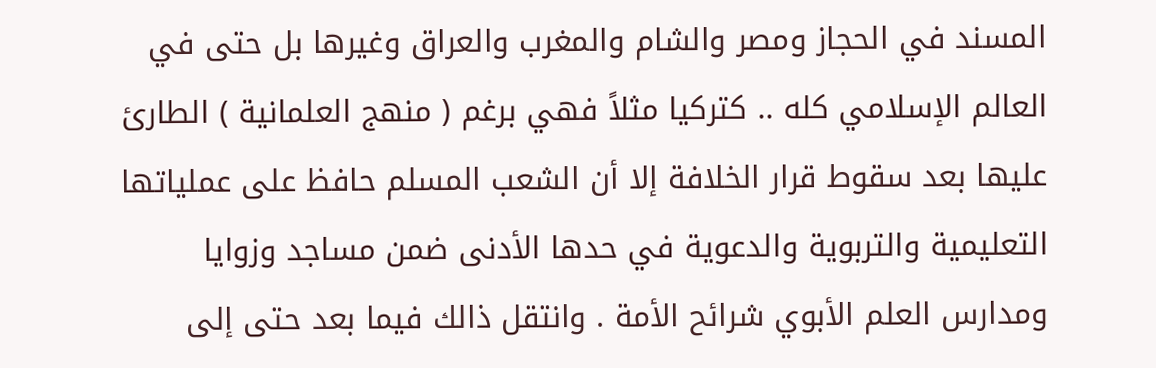المسند في الحجاز ومصر والشام والمغرب والعراق وغيرها بل حتى في العالم الإسلامي كله .. كتركيا مثلاً فهي برغم ( منهج العلمانية ) الطارئ عليها بعد سقوط قرار الخلافة إلا أن الشعب المسلم حافظ على عملياتها التعليمية والتربوية والدعوية في حدها الأدنى ضمن مساجد وزوايا ومدارس العلم الأبوي شرائح الأمة . وانتقل ذالك فيما بعد حتى إلى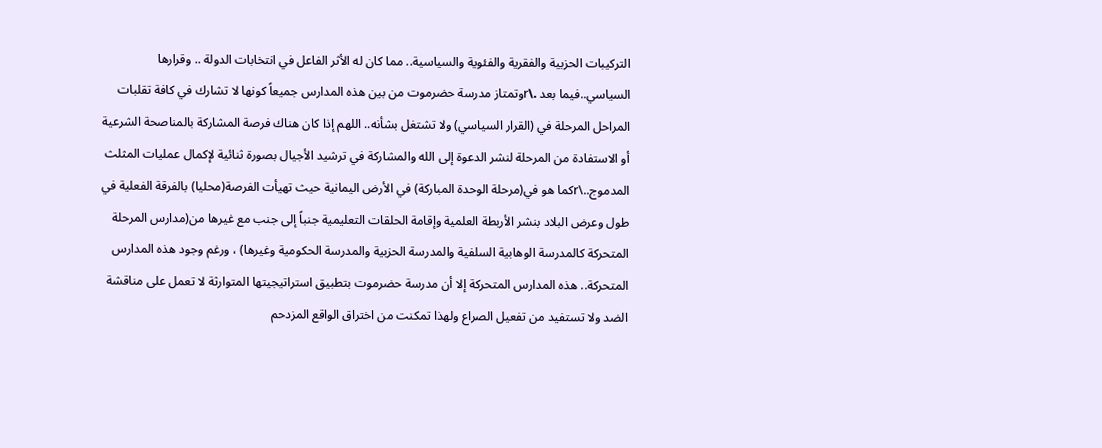التركيبات الحزبية والفقرية والفئوية والسياسية.. مما كان له الأثر الفاعل في انتخابات الدولة .. وقرارها السياسي..فيما بعد .\rوتمتاز مدرسة حضرموت من بين هذه المدارس جميعاً كونها لا تشارك في كافة تقلبات المراحل المرحلة في (القرار السياسي) ولا تشتغل بشأنه.. اللهم إذا كان هناك فرصة المشاركة بالمناصحة الشرعية أو الاستفادة من المرحلة لنشر الدعوة إلى الله والمشاركة في ترشيد الأجيال بصورة ثنائية لإكمال عمليات المثلث المدموج..\rكما هو في(مرحلة الوحدة المباركة) في الأرض اليمانية حيث تهيأت الفرصة(محليا) بالفرقة الفعلية في طول وعرض البلاد بنشر الأربطة العلمية وإقامة الحلقات التعليمية جنباً إلى جنب مع غيرها من(مدارس المرحلة المتحركة كالمدرسة الوهابية السلفية والمدرسة الحزبية والمدرسة الحكومية وغيرها) ، ورغم وجود هذه المدارس المتحركة.. هذه المدارس المتحركة إلا أن مدرسة حضرموت بتطبيق استراتيجيتها المتوارثة لا تعمل على مناقشة الضد ولا تستفيد من تفعيل الصراع ولهذا تمكنت من اختراق الواقع المزدحم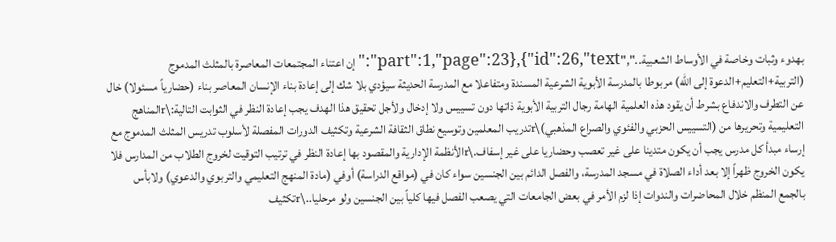بهدوء وثبات وخاصة في الأوساط الشعبية..","part":1,"page":23},{"id":26,"text":"إن اعتناء المجتمعات المعاصرة بالمثلث المدموج (التربية+التعليم+الدعوة إلى الله) مربوطا بالمدرسة الأبوية الشرعية المسندة ومتفاعلا مع المدرسة الحديثة سيؤدي بلا شك إلى إعادة بناء الإنسان المعاصر بناء (حضارياً مسئولا) خال عن التطرف والاندفاع بشرط أن يقود هذه العلمية الهامة رجال التربية الأبوية ذاتها دون تسييس ولا إدخال ولأجل تحقيق هذا الهدف يجب إعادة النظر في الثوابت التالية:\rالمناهج التعليمية وتحريرها من (التسييس الحزبي والفئوي والصراع المذهبي)\rتدريب المعلمين وتوسيع نطاق الثقافة الشرعية وتكثيف الدورات المفصلة لأسلوب تدريس المثلث المدموج مع إرساء مبدأ كل مدرس يجب أن يكون متدينا على غير تعصب وحضاريا على غير إسفاف.\rالأنظمة الإدارية والمقصود بها إعادة النظر في ترتيب التوقيت لخروج الطلاب من المدارس فلا يكون الخروج ظهراً إلا بعد أداء الصلاة في مسجد المدرسة، والفصل الدائم بين الجنسين سواء كان في (مواقع الدراسة) أوفي (مادة المنهج التعليمي والتربوي والدعوي) ولابأس بالجمع المنظم خلال المحاضرات والندوات إذا لزم الأمر في بعض الجامعات التي يصعب الفصل فيها كلياً بين الجنسين ولو مرحليا..\rتكثيف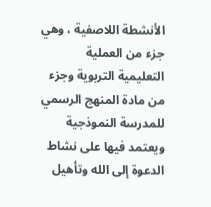الأنشطة اللاصفية ، وهي جزء من العملية التعليمية التربوية وجزء من مادة المنهج الرسمي للمدرسة النموذجية ويعتمد فيها على نشاط الدعوة إلى الله وتأهيل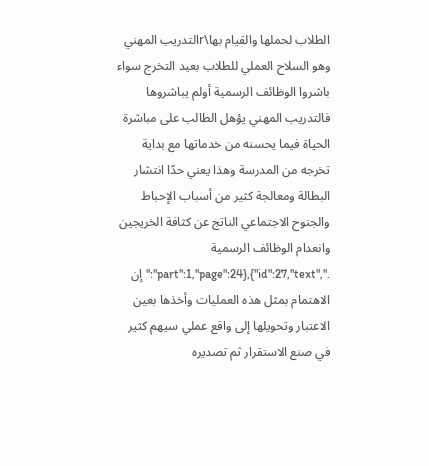الطلاب لحملها والقيام بها\rالتدريب المهني وهو السلاح العملي للطلاب بعيد التخرج سواء باشروا الوظائف الرسمية أولم يباشروها فالتدريب المهني يؤهل الطالب على مباشرة الحياة فيما يحسنه من خدماتها مع بداية تخرجه من المدرسة وهذا يعني حدّا انتشار البطالة ومعالجة كثير من أسباب الإحباط والجنوح الاجتماعي الناتج عن كثافة الخريجين وانعدام الوظائف الرسمية .","part":1,"page":24},{"id":27,"text":"إن الاهتمام بمثل هذه العمليات وأخذها بعين الاعتبار وتحويلها إلى واقع عملي سيهم كثير في صنع الاستقرار ثم تصديره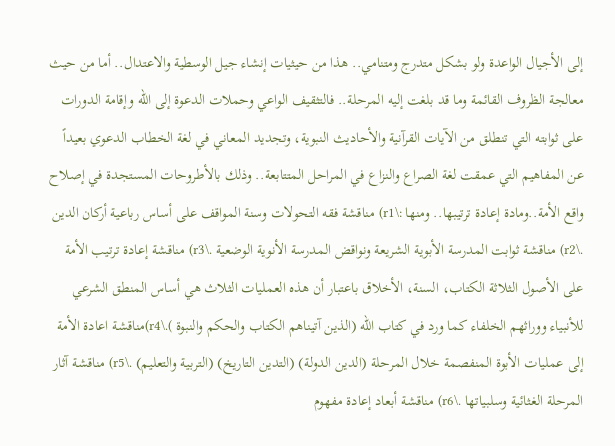إلى الأجيال الواعدة ولو بشكل متدرج ومتنامي.. هذا من حيثيات إنشاء جيل الوسطية والاعتدال.. أما من حيث معالجة الظروف القائمة وما قد بلغت إليه المرحلة.. فالتثقيف الواعي وحملات الدعوة إلى الله وإقامة الدورات على ثوابته التي تنطلق من الآيات القرآنية والأحاديث النبوية، وتجديد المعاني في لغة الخطاب الدعوي بعيداً عن المفاهيم التي عمقت لغة الصراع والنزاع في المراحل المتتابعة.. وذلك بالأطروحات المستجدة في إصلاح واقع الأمة..ومادة إعادة ترتيبها.. ومنها :\r1) مناقشة فقه التحولات وسنة المواقف على أساس رباعية أركان الدين .\r2) مناقشة ثوابت المدرسة الأبوية الشريعة ونواقض المدرسة الأنوية الوضعية .\r3) مناقشة إعادة ترتيب الأمة على الأصول الثلاثة الكتاب، السنة، الأخلاق باعتبار أن هذه العمليات الثلاث هي أساس المنطق الشرعي للأنبياء ووراثهم الخلفاء كما ورد في كتاب الله (الذين آتيناهم الكتاب والحكم والنبوة ).\r4)مناقشة اعادة الأمة إلى عمليات الأبوة المنفصمة خلال المرحلة (الدين الدولة) (التدين التاريخ) (التربية والتعليم) .\r5) مناقشة آثار المرحلة الغثائية وسلبياتها .\r6) مناقشة أبعاد إعادة مفهوم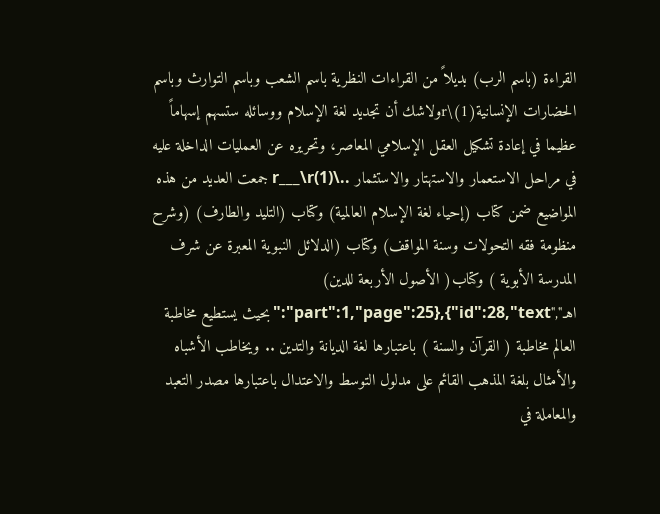القراءة (باسم الرب) بديلاً من القراءات النظرية باسم الشعب وباسم التوارث وباسم الحضارات الإنسانية(1)\rولاشك أن تجديد لغة الإسلام ووسائله ستسهم إسهاماً عظيما في إعادة تشكيل العقل الإسلامي المعاصر، وتحريره عن العمليات الداخلة عليه في مراحل الاستعمار والاستهتار والاستثمار ..\r___\r(1) جمعت العديد من هذه المواضيع ضمن كتاب (إحياء لغة الإسلام العالمية) وكتاب (التليد والطارف) (وشرح منظومة فقه التحولات وسنة المواقف) وكتاب (الدلائل النبوية المعبرة عن شرف المدرسة الأبوية ) وكتاب( الأصول الأربعة للدين) اهـ","part":1,"page":25},{"id":28,"text":"بحيث يستطيع مخاطبة العالم مخاطبة ( القرآن والسنة ) باعتبارها لغة الديانة والتدين .. ويخاطب الأشباه والأمثال بلغة المذهب القائم على مدلول التوسط والاعتدال باعتبارها مصدر التعبد والمعاملة في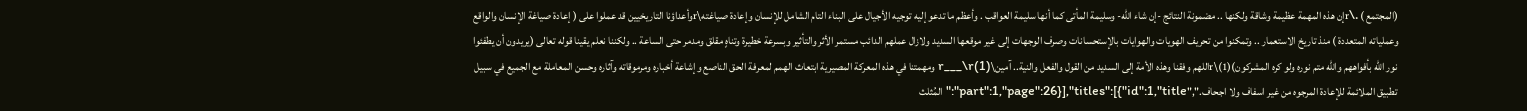(المجتمع ) .\rإن هذه المهمة عظيمة وشاقة ولكنها .. مضمونة النتائج -إن شاء الله- وسليمة المأتى كما أنها سليمة العواقب . وأعظم ما تدعو إليه توجيه الأجيال على البناء التام الشامل للإنسان وإعادة صياغته\rوأعداؤنا التاريخيين قد عملوا على ( إعادة صياغة الإنسان والواقع وعملياته المتعددة ) منذ تاريخ الاستعمار .. وتمكنوا من تحريف الهويات والهوايات بالإستحسانات وصرف الوجهات إلى غير موقعها السديد ولازال عملهم الدائب مستمر الأثر والتأثير وبسرعة خطيرة وتناهٍ مقلق ومدمر حتى الساعة .. ولكننا نعلم يقينا قوله تعالى (يريدون أن يطفئوا نور الله بأفواههم والله متم نوره ولو كره المشركون)(1)\rاللهم وفقنا وهذه الأمة إلى السديد من القول والفعل والنية.. آمين\r___\r(1) ومهمتنا في هذه المعركة المصيرية ابتعاث الهمم لمعرفة الحق الناصع وإشاعة أخباره ومرموقاته وآثاره وحسن المعاملة مع الجميع في سبيل تطبيق الملائمة للإعادة المرجوه من غير اسفاف ولا اجحاف.","part":1,"page":26}],"titles":[{"id":1,"title":"المُثلث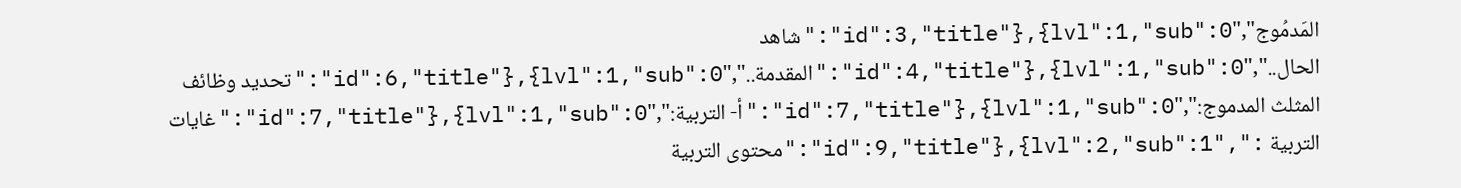المَدمُوج","lvl":1,"sub":0},{"id":3,"title":"شاهد الحال..","lvl":1,"sub":0},{"id":4,"title":"المقدمة..","lvl":1,"sub":0},{"id":6,"title":"تحديد وظائف المثلث المدموج:","lvl":1,"sub":0},{"id":7,"title":"أ- التربية:","lvl":1,"sub":0},{"id":7,"title":"غايات التربية :","lvl":2,"sub":1},{"id":9,"title":"محتوى التربية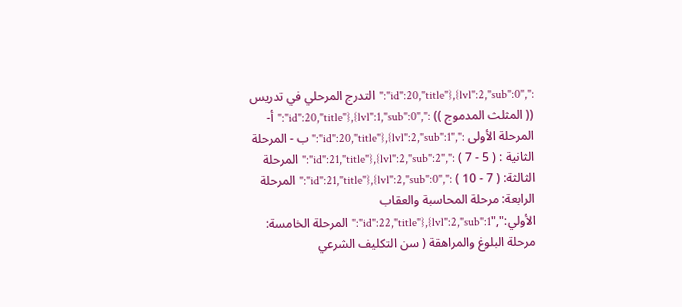:","lvl":2,"sub":0},{"id":20,"title":"التدرج المرحلي في تدريس (( المثلث المدموج )) :","lvl":1,"sub":0},{"id":20,"title":"أ- المرحلة الأولى :","lvl":2,"sub":1},{"id":20,"title":"ب - المرحلة الثانية : ( 5 - 7 ) :","lvl":2,"sub":2},{"id":21,"title":"المرحلة الثالثة: ( 7 - 10 ) :","lvl":2,"sub":0},{"id":21,"title":"المرحلة الرابعة: مرحلة المحاسبة والعقاب الأولي:","lvl":2,"sub":1},{"id":22,"title":"المرحلة الخامسة: مرحلة البلوغ والمراهقة ( سن التكليف الشرعي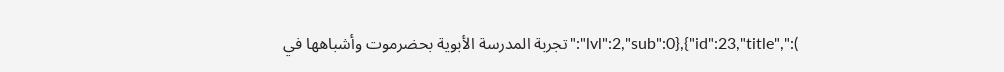):","lvl":2,"sub":0},{"id":23,"title":"تجربة المدرسة الأبوية بحضرموت وأشباهها في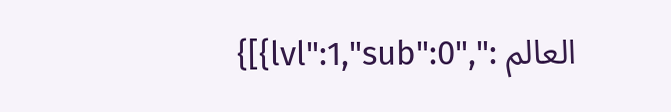العالم :","lvl":1,"sub":0}]}